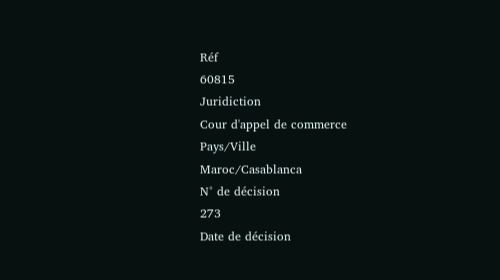Réf
60815
Juridiction
Cour d'appel de commerce
Pays/Ville
Maroc/Casablanca
N° de décision
273
Date de décision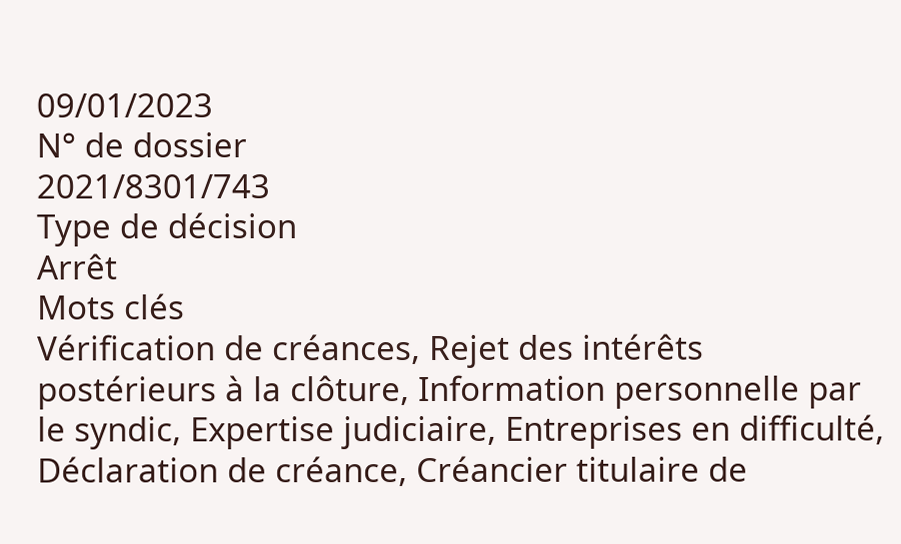09/01/2023
N° de dossier
2021/8301/743
Type de décision
Arrêt
Mots clés
Vérification de créances, Rejet des intérêts postérieurs à la clôture, Information personnelle par le syndic, Expertise judiciaire, Entreprises en difficulté, Déclaration de créance, Créancier titulaire de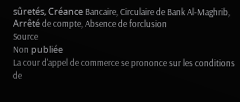sûretés, Créance Bancaire, Circulaire de Bank Al-Maghrib, Arrêté de compte, Absence de forclusion
Source
Non publiée
La cour d'appel de commerce se prononce sur les conditions de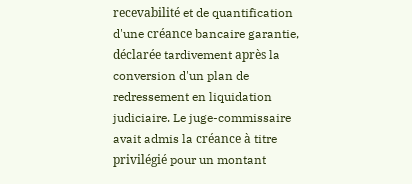recevabilité et de quantification d'une créance bancaire garantie, déclarée tardivement après la conversion d'un plan de redressement en liquidation judiciaire. Le juge-commissaire avait admis la créance à titre privilégié pour un montant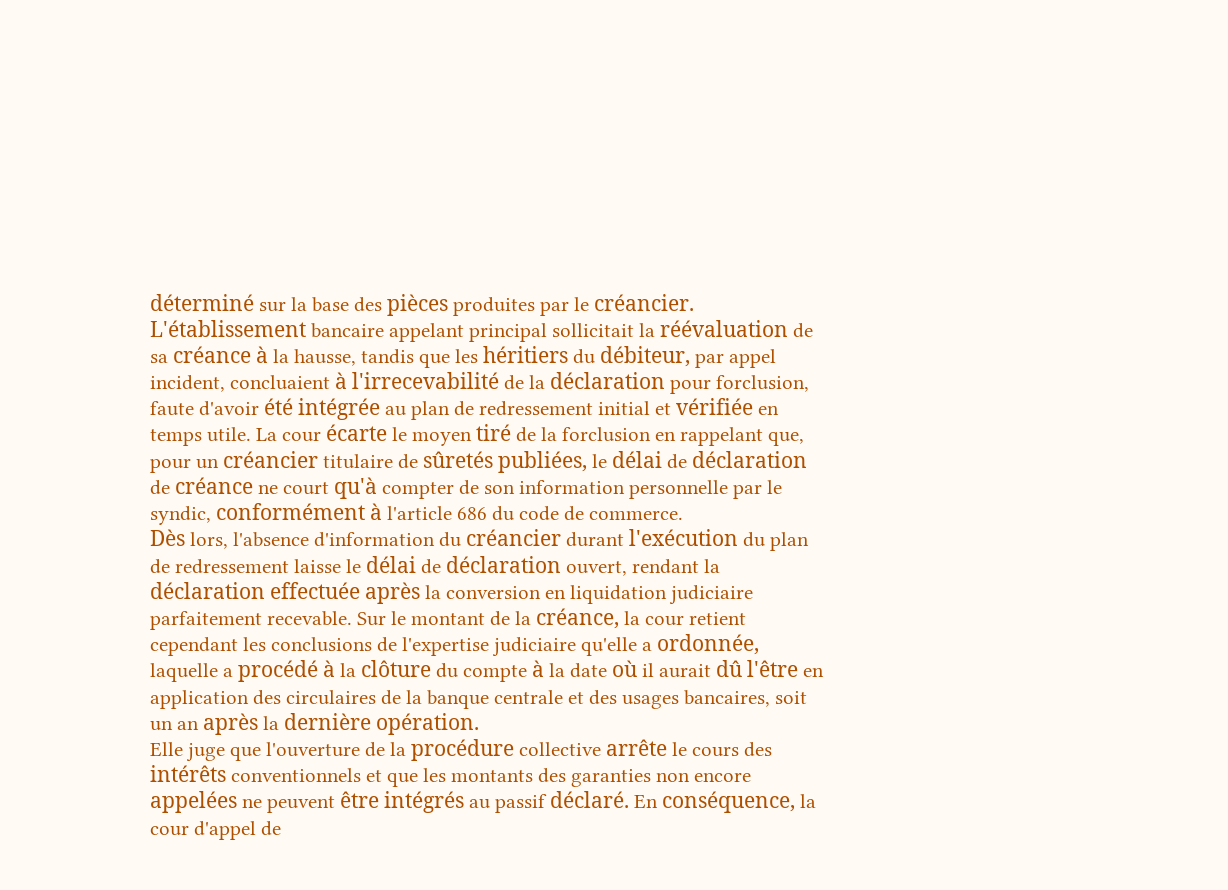déterminé sur la base des pièces produites par le créancier.
L'établissement bancaire appelant principal sollicitait la réévaluation de sa créance à la hausse, tandis que les héritiers du débiteur, par appel incident, concluaient à l'irrecevabilité de la déclaration pour forclusion, faute d'avoir été intégrée au plan de redressement initial et vérifiée en temps utile. La cour écarte le moyen tiré de la forclusion en rappelant que, pour un créancier titulaire de sûretés publiées, le délai de déclaration de créance ne court qu'à compter de son information personnelle par le syndic, conformément à l'article 686 du code de commerce.
Dès lors, l'absence d'information du créancier durant l'exécution du plan de redressement laisse le délai de déclaration ouvert, rendant la déclaration effectuée après la conversion en liquidation judiciaire parfaitement recevable. Sur le montant de la créance, la cour retient cependant les conclusions de l'expertise judiciaire qu'elle a ordonnée, laquelle a procédé à la clôture du compte à la date où il aurait dû l'être en application des circulaires de la banque centrale et des usages bancaires, soit un an après la dernière opération.
Elle juge que l'ouverture de la procédure collective arrête le cours des intérêts conventionnels et que les montants des garanties non encore appelées ne peuvent être intégrés au passif déclaré. En conséquence, la cour d'appel de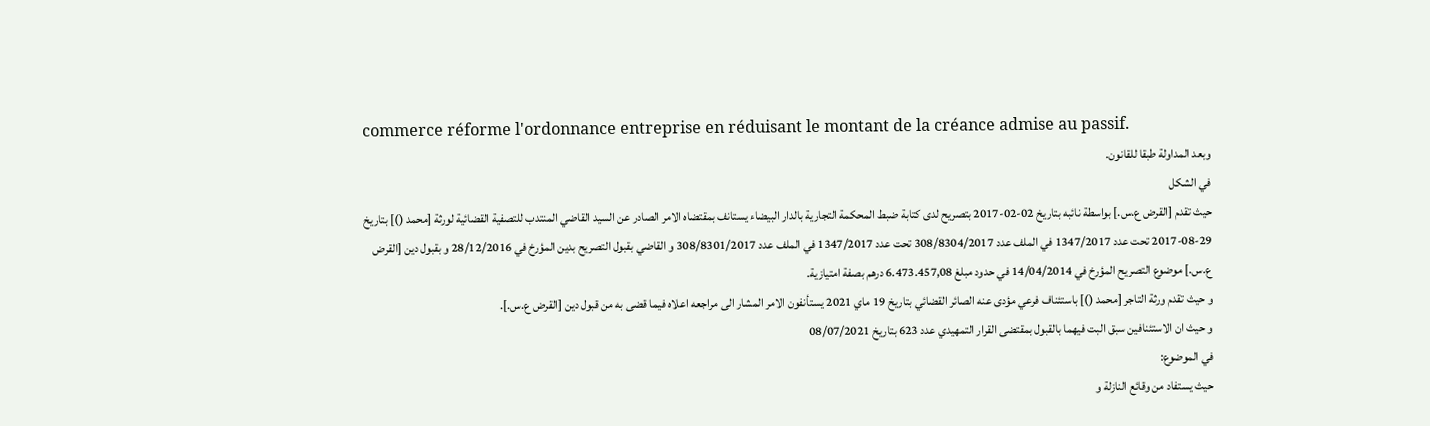commerce réforme l'ordonnance entreprise en réduisant le montant de la créance admise au passif.
وبعد المداولة طبقا للقانون.
في الشكل
حيث تقدم [القرض ع.س.] بواسطة نائبه بتاريخ 02-02-2017 بتصريح لدى كتابة ضبط المحكمة التجارية بالدار البيضاء يستانف بمقتضاه الامر الصادر عن السيد القاضي المنتدب للتصفية القضائية لورثة [محمد ()] بتاريخ 29-08-2017 تحت عدد 1347/2017 في الملف عدد 308/8304/2017 تحت عدد 1347/2017 في الملف عدد 308/8301/2017 و القاضي بقبول التصريح بدين المؤرخ في 28/12/2016 و بقبول دين [القرض ع.س.] موضوع التصريح المؤرخ في 14/04/2014 في حدود مبلغ 6.473.457,08 درهم بصفة امتيازية.
و حيث تقدم ورثة التاجر [محمد ()] باستئناف فرعي مؤدى عنه الصائر القضائي بتاريخ 19 ماي 2021 يستأنفون الامر المشار الى مراجعه اعلاه فيما قضى به من قبول دين [القرض ع.س.].
و حيث ان الاستئنافين سبق البت فيهما بالقبول بمقتضى القرار التمهيدي عدد 623 بتاريخ 08/07/2021
في الموضوع:
حيث يستفاد من وقائع النازلة و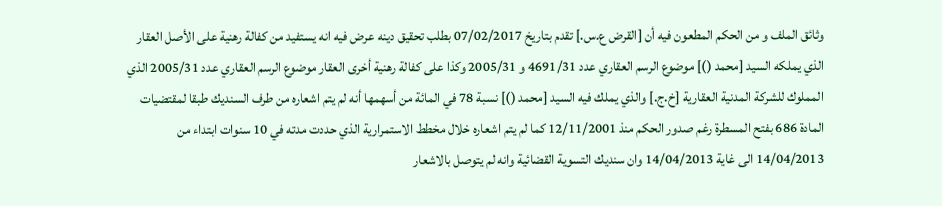وثائق الملف و من الحكم المطعون فيه أن [القرض ع.س.] تقدم بتاريخ 07/02/2017 بطلب تحقيق دينه عرض فيه انه يستفيد من كفالة رهنية على الأصل العقار الذي يملكه السيد [محمد ()] موضوع الرسم العقاري عدد 4691/31 و 2005/31 وكذا على كفالة رهنية أخرى العقار موضوع الرسم العقاري عدد 2005/31 الذي المملوك للشركة المدنية العقارية [خ.ج.] والذي يملك فيه السيد [محمد ()] نسبة 78 في المائة من أسهمها أنه لم يتم اشعاره من طرف السنديك طبقا لمقتضيات المادة 686 بفتح المسطرة رغم صدور الحكم منذ 12/11/2001 كما لم يتم اشعاره خلال مخطط الاستمرارية الذي حددت مدته في 10 سنوات ابتداء من 14/04/2013 الى غاية 14/04/2013 وان سنديك التسوية القضائية وانه لم يتوصل بالاشعار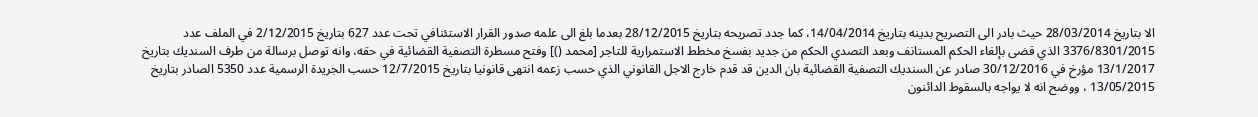الا بتاريخ 28/03/2014 حيث بادر الى التصريح بدينه بتاريخ 14/04/2014، كما جدد تصريحه بتاريخ 28/12/2015 بعدما بلغ الى علمه صدور القرار الاستئنافي تحت عدد 627 بتاريخ 2/12/2015 في الملف عدد 3376/8301/2015 الذي قضى بإلغاء الحكم المستانف وبعد التصدي الحكم من جديد بفسخ مخطط الاستمرارية للتاجر [محمد ()] وفتح مسطرة التصفية القضائية في حقه، وانه توصل برسالة من طرف السنديك بتاريخ 13/1/2017 مؤرخ في 30/12/2016 صادر عن السنديك التصفية القضائية بان الدين قد قدم خارج الاجل القانوني الذي حسب زعمه انتهى قانونيا بتاريخ 12/7/2015 حسب الجريدة الرسمية عدد 5350 الصادر بتاريخ 13/05/2015 ، ووضح انه لا يواجه بالسقوط الدائنون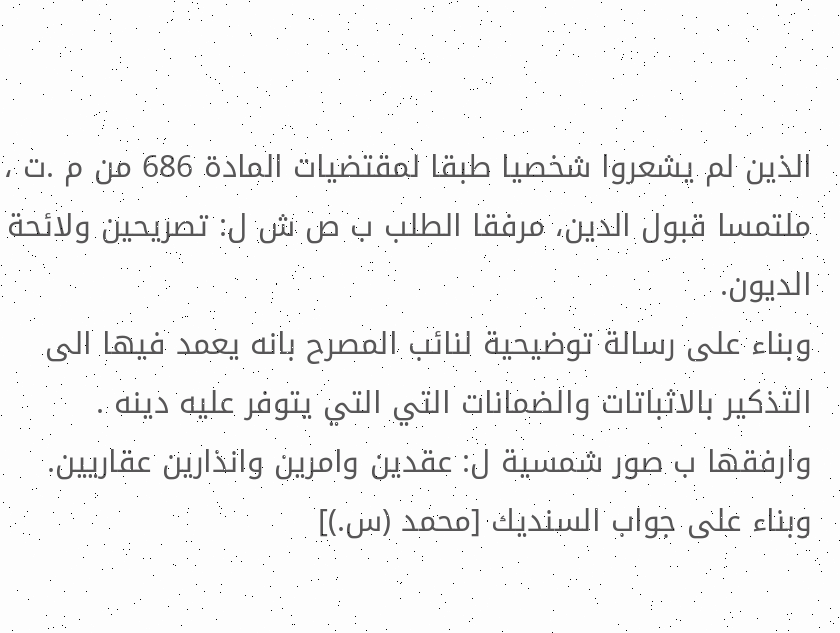الذين لم يشعروا شخصيا طبقا لمقتضيات المادة 686 من م .ت ، ملتمسا قبول الدين، مرفقا الطلب ب ص ش ل: تصريحين ولائحة الديون.
وبناء على رسالة توضيحية لنائب المصرح بانه يعمد فيها الى التذكير بالاثباتات والضمانات التي التي يتوفر عليه دينه . وارفقها ب صور شمسية ل: عقدين وامرين وانذارين عقاريين.
وبناء على جواب السنديك [محمد (س.)]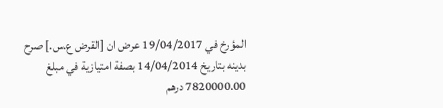المؤرخ في 19/04/2017 عرض ان [القرض ع.س.] صرح بدينه بتاريخ 14/04/2014 بصفة امتيازية في مبلغ 7820000.00 درهم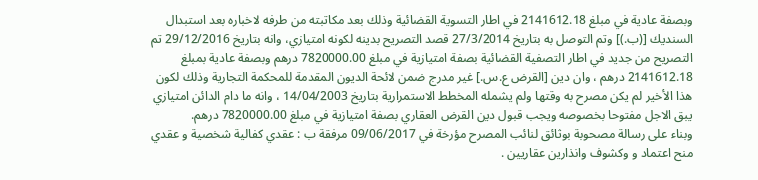وبصفة عادية في مبلغ 2141612.18 في اطار التسوية القضائية وذلك بعد مكاتبته من طرفه لاخباره بعد استبدال السنديك [(ب.)] وتم التوصل به بتاريخ 27/3/2014 قصد التصريح بدينه لكونه امتيازي، وانه بتاريخ 29/12/2016 تم التصريح من جديد في اطار التصفية القضائية بصفة امتيازية في مبلغ 7820000.00 درهم وبصفة عادية بمبلغ 2141612.18 درهم ، وان دين [القرض ع.س.] غير مدرج ضمن لائحة الديون المقدمة للمحكمة التجارية وذلك لكون هذا الأخير لم يكن مصرح به وقتها ولم يشمله المخطط الاستمرارية بتاريخ 14/04/2003 ، وانه ما دام الدائن امتيازي يبق الاجل مفتوحا بخصوصه ويجب قبول دين القرض العقاري بصفة امتيازية في مبلغ 7820000.00 درهم.
وبناء على رسالة مصحوبة بوثائق لنائب المصرح مؤرخة في 09/06/2017 مرفقة ب : عقدي كفالية شخصية و عقدي منح اعتماد و وكشوف وانذارين عقاريين .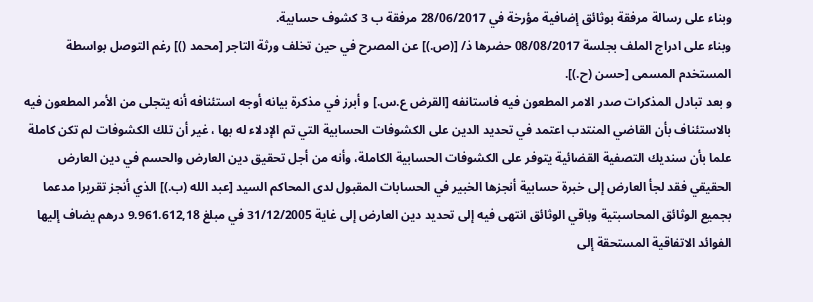وبناء على رسالة مرفقة بوثائق إضافية مؤرخة في 28/06/2017 مرفقة ب 3 كشوف حسابية.
وبناء على ادراج الملف بجلسة 08/08/2017 حضرها ذ/ [(ص.)] عن المصرح في حين تخلف ورثة التاجر [محمد ()] رغم التوصل بواسطة المستخدم المسمى [حسن (ح.)].
و بعد تبادل المذكرات صدر الامر المطعون فيه فاستانفه [القرض ع.س.] و أبرز في مذكرة بيانه أوجه استئنافه أنه يتجلى من الأمر المطعون فيه بالاستئناف بأن القاضي المنتدب اعتمد في تحديد الدين على الكشوفات الحسابية التي تم الإدلاء له بها ، غير أن تلك الكشوفات لم تكن كاملة علما بأن سنديك التصفية القضائية يتوفر على الكشوفات الحسابية الكاملة، وأنه من أجل تحقيق دين العارض والحسم في دين العارض الحقيقي فقد لجأ العارض إلى خبرة حسابية أنجزها الخبير في الحسابات المقبول لدى المحاكم السيد [عبد الله (ب.)] الذي أنجز تقريرا مدعما بجميع الوثائق المحاسبتية وباقي الوثائق انتهى فيه إلى تحديد دين العارض إلى غاية 31/12/2005 في مبلغ 9.961.612,18 درهم يضاف إليها الفوائد الاتفاقية المستحقة إلى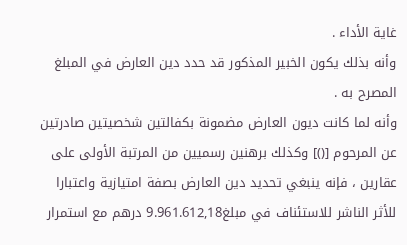غاية الأداء .
وأنه بذلك يكون الخبير المذكور قد حدد دين العارض في المبلغ المصرح به .
وأنه لما كانت ديون العارض مضمونة بكفالتين شخصيتين صادرتين عن المرحوم [()] وكذلك برهنین رسميين من المرتبة الأولى على عقارين ، فإنه ينبغي تحديد دين العارض بصفة امتيازية واعتبارا للأثر الناشر للاستئناف في مبلغ9.961.612,18 درهم مع استمرار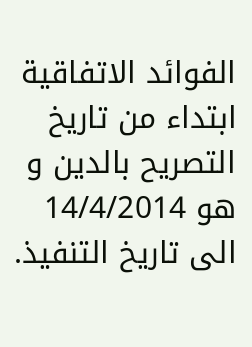الفوائد الاتفاقية ابتداء من تاريخ التصريح بالدين و هو 14/4/2014 الى تاريخ التنفيذ.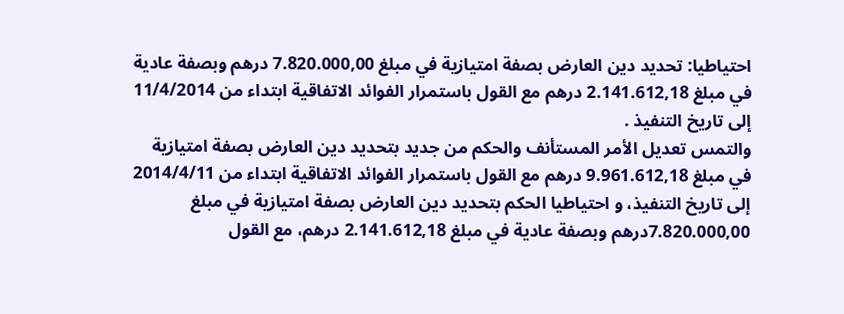احتياطيا: تحديد دين العارض بصفة امتيازية في مبلغ 7.820.000,00 درهم وبصفة عادية في مبلغ 2.141.612,18 درهم مع القول باستمرار الفوائد الاتفاقية ابتداء من 11/4/2014 إلى تاريخ التنفيذ .
والتمس تعديل الأمر المستأنف والحكم من جديد بتحديد دين العارض بصفة امتيازية في مبلغ 9.961.612,18 درهم مع القول باستمرار الفوائد الاتفاقية ابتداء من 2014/4/11 إلى تاريخ التنفيذ، و احتياطيا الحكم بتحديد دين العارض بصفة امتيازية في مبلغ 7.820.000,00درهم وبصفة عادية في مبلغ 2.141.612,18 درهم، مع القول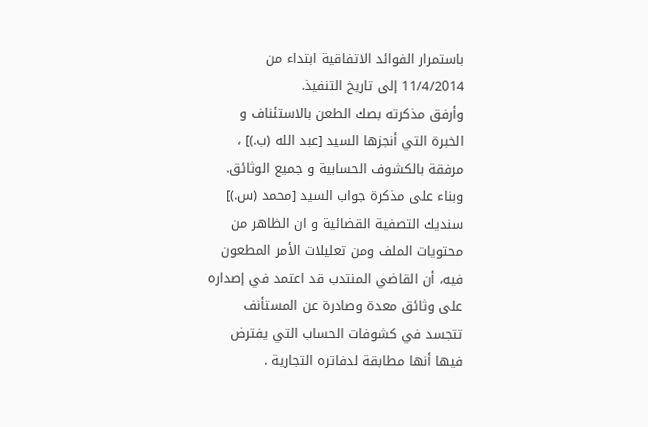باستمرار الفوائد الاتفاقية ابتداء من 11/4/2014 إلى تاريخ التنفيذ.
وأرفق مذكرته بصك الطعن بالاستئناف و الخبرة التي أنجزها السيد [عبد الله (ب.)] ، مرفقة بالكشوف الحسابية و جميع الوثائق.
وبناء على مذكرة جواب السيد [محمد (س.)] سنديك التصفية القضائية و ان الظاهر من محتويات الملف ومن تعليلات الأمر المطعون فيه، أن القاضي المنتدب قد اعتمد في إصداره على وثائق معدة وصادرة عن المستأنف تتجسد في كشوفات الحساب التي يفترض فيها أنها مطابقة لدفاتره التجارية .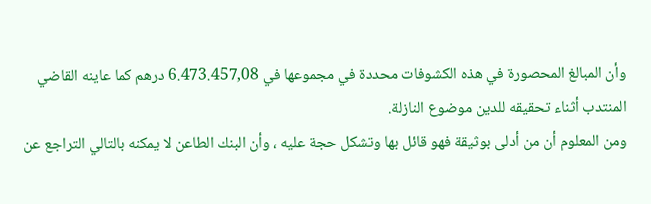وأن المبالغ المحصورة في هذه الكشوفات محددة في مجموعها في 6.473.457,08 درهم كما عاينه القاضي المنتدب أثناء تحقيقه للدين موضوع النازلة.
ومن المعلوم أن من أدلى بوثيقة فهو قائل بها وتشكل حجة عليه ، وأن البنك الطاعن لا يمكنه بالتالي التراجع عن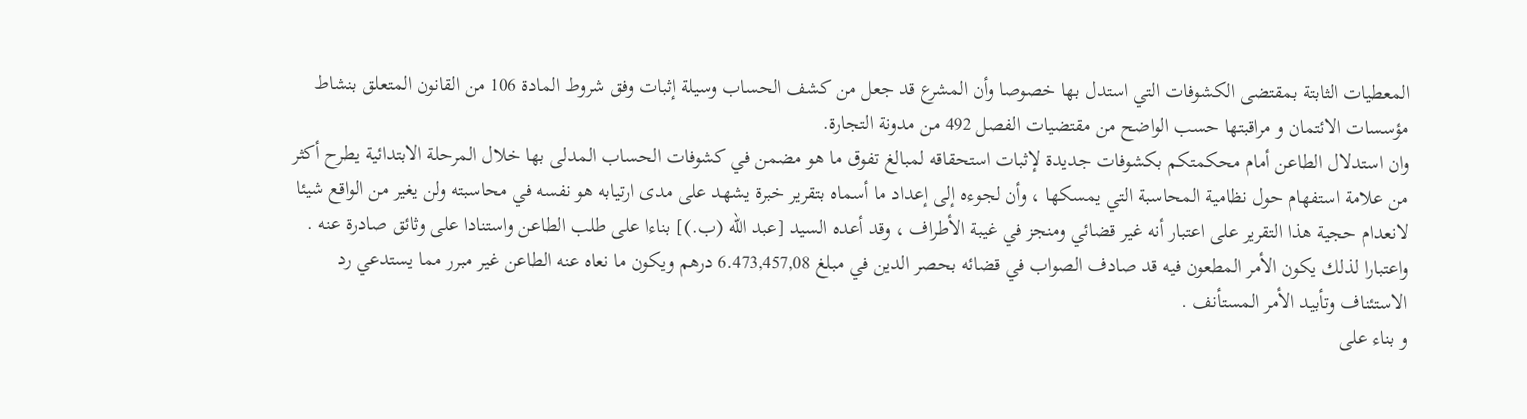المعطيات الثابتة بمقتضى الكشوفات التي استدل بها خصوصا وأن المشرع قد جعل من كشف الحساب وسيلة إثبات وفق شروط المادة 106 من القانون المتعلق بنشاط مؤسسات الائتمان و مراقبتها حسب الواضح من مقتضيات الفصل 492 من مدونة التجارة.
وان استدلال الطاعن أمام محكمتكم بكشوفات جديدة لإثبات استحقاقه لمبالغ تفوق ما هو مضمن في كشوفات الحساب المدلى بها خلال المرحلة الابتدائية يطرح أكثر من علامة استفهام حول نظامية المحاسبة التي يمسكها ، وأن لجوءه إلى إعداد ما أسماه بتقرير خبرة يشهد على مدى ارتيابه هو نفسه في محاسبته ولن يغير من الواقع شيئا لانعدام حجية هذا التقرير على اعتبار أنه غير قضائي ومنجز في غيبة الأطراف ، وقد أعده السيد [عبد الله (ب.)] بناءا على طلب الطاعن واستنادا على وثائق صادرة عنه .
واعتبارا لذلك يكون الأمر المطعون فيه قد صادف الصواب في قضائه بحصر الدين في مبلغ 6.473,457,08 درهم ويكون ما نعاه عنه الطاعن غير مبرر مما يستدعي رد الاستئناف وتأبيد الأمر المستأنف .
و بناء على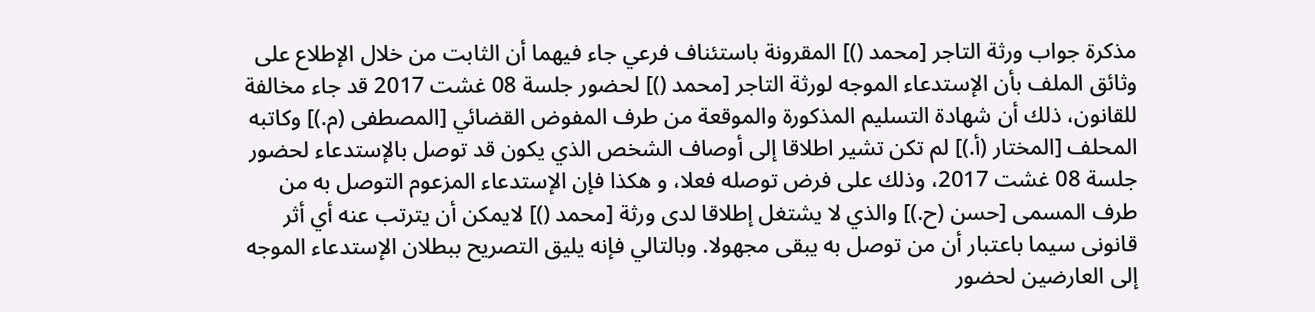مذكرة جواب ورثة التاجر [محمد ()] المقرونة باستئناف فرعي جاء فيهما أن الثابت من خلال الإطلاع على وثائق الملف بأن الإستدعاء الموجه لورثة التاجر [محمد ()] لحضور جلسة 08 غشت 2017 قد جاء مخالفة للقانون، ذلك أن شهادة التسليم المذكورة والموقعة من طرف المفوض القضائي [المصطفى (م.)] وكاتبه المحلف [المختار (أ.)] لم تكن تشير اطلاقا إلى أوصاف الشخص الذي يكون قد توصل بالإستدعاء لحضور جلسة 08 غشت 2017، وذلك على فرض توصله فعلا، و هكذا فإن الإستدعاء المزعوم التوصل به من طرف المسمى [حسن (ح.)] والذي لا يشتغل إطلاقا لدى ورثة [محمد ()] لايمكن أن يترتب عنه أي أثر قانونی سیما باعتبار أن من توصل به يبقى مجهولا. وبالتالي فإنه يليق التصريح ببطلان الإستدعاء الموجه إلى العارضين لحضور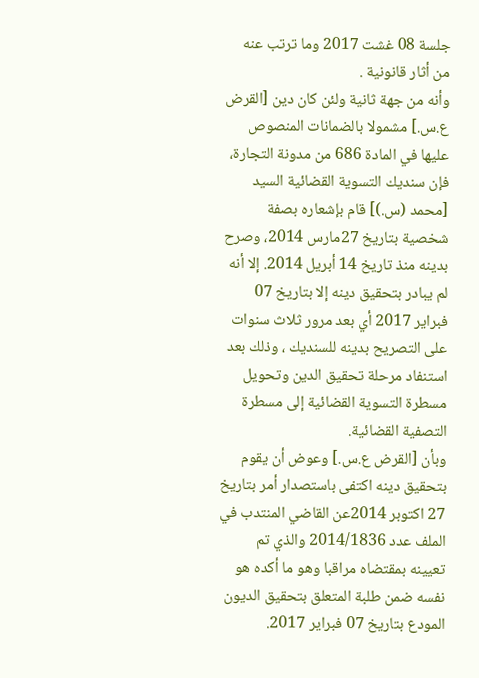جلسة 08 غشت 2017 وما ترتب عنه من أثار قانونية .
وأنه من جهة ثانية ولئن كان دين [القرض ع.س.] مشمولا بالضمانات المنصوص عليها في المادة 686 من مدونة التجارة، فإن سنديك التسوية القضائية السيد [محمد (س.)] قام بإشعاره بصفة شخصية بتاريخ 27مارس 2014، وصرح بدينه منذ تاريخ 14 أبريل 2014. إلا أنه لم يبادر بتحقيق دينه إلا بتاريخ 07 فبراير 2017 أي بعد مرور ثلاث سنوات على التصريح بدينه للسنديك ، وذلك بعد استنفاد مرحلة تحقيق الدين وتحويل مسطرة التسوية القضائية إلى مسطرة التصفية القضائية.
وبأن [القرض ع.س.] وعوض أن يقوم بتحقيق دينه اكتفى باستصدار أمر بتاريخ 27 اکتوبر 2014عن القاضي المنتدب في الملف عدد 2014/1836 والذي تم تعيينه بمقتضاه مراقبا وهو ما أكده هو نفسه ضمن طلبة المتعلق بتحقيق الديون المودع بتاريخ 07 فبراير 2017.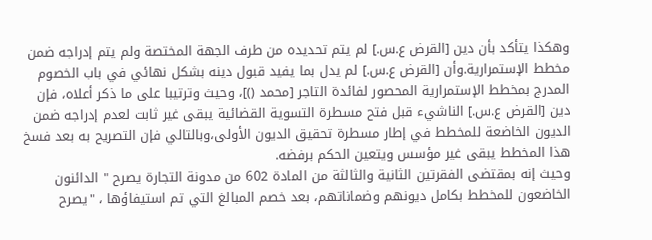وهكذا يتأكد بأن دين [القرض ع.س.] لم يتم تحديده من طرف الجهة المختصة ولم يتم إدراجه ضمن مخطط الإستمرارية.وأن [القرض ع.س.] لم يدل بما يفيد قبول دينه بشكل نهائي في باب الخصوم المدرج بمخطط الإستمرارية المحصور لفائدة التاجر [محمد ()]، وحيث وترتيبا على ما ذكر أعلاه، فإن دين [القرض ع.س.] الناشيء قبل فتح مسطرة التسوية القضائية يبقى غير ثابت لعدم إدراجه ضمن الديون الخاضعة للمخطط في إطار مسطرة تحقيق الديون الأولى،وبالتالي فإن التصريح به بعد فسخ هذا المخطط يبقى غير مؤسس ويتعين الحكم برفضه.
وحيث إنه بمقتضى الفقرتين الثانية والثالثة من المادة 602 من مدونة التجارة يصرح " الدائنون الخاضعون للمخطط بكامل ديونهم وضماناتهم، بعد خصم المبالغ التي تم استيفاؤها ، "يصرح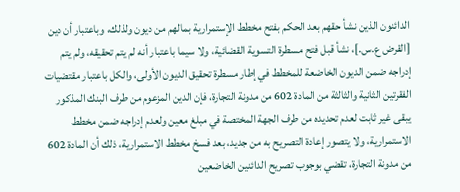الدائنون الذين نشأ حقهم بعد الحكم بفتح مخطط الإستمرارية بمالهم من ديون ولذلك، وباعتبار أن دین [القرض ع.س.]، نشأ قبل فتح مسطرة التسوية القضائية، ولا سیما باعتبار أنه لم يتم تحقيقه، ولم يتم إدراجه ضمن الديون الخاضعة للمخطط في إطار مسطرة تحقيق الديون الأولى، والكل باعتبار مقتضيات الفقرتين الثانية والثالثة من المادة 602 من مدونة التجارة، فإن الدين المزعوم من طرف البنك المذكور يبقى غير ثابت لعدم تحديده من طرف الجهة المختصة في مبلغ معين ولعدم إدراجه ضمن مخطط الاستمرارية، ولا يتصور إعادة التصريح به من جديد، بعد فسخ مخطط الاستمرارية، ذلك أن المادة 602 من مدونة التجارة، تقضي بوجوب تصریح الدائنين الخاضعين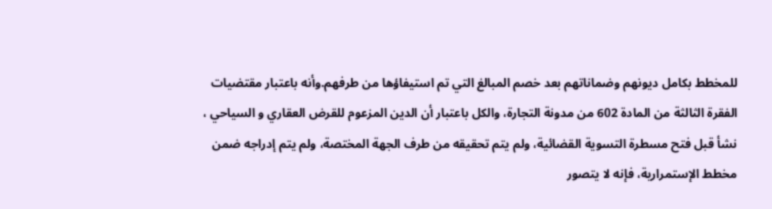للمخطط بكامل ديونهم وضماناتهم بعد خصم المبالغ التي تم استيفاؤها من طرفهم.وأنه باعتبار مقتضيات الفقرة الثالثة من المادة 602 من مدونة التجارة، والكل باعتبار أن الدين المزعوم للقرض العقاري و السياحي ، نشأ قبل فتح مسطرة التسوية القضائية، ولم يتم تحقيقه من طرف الجهة المختصة، ولم يتم إدراجه ضمن مخطط الإستمرارية، فإنه لا يتصور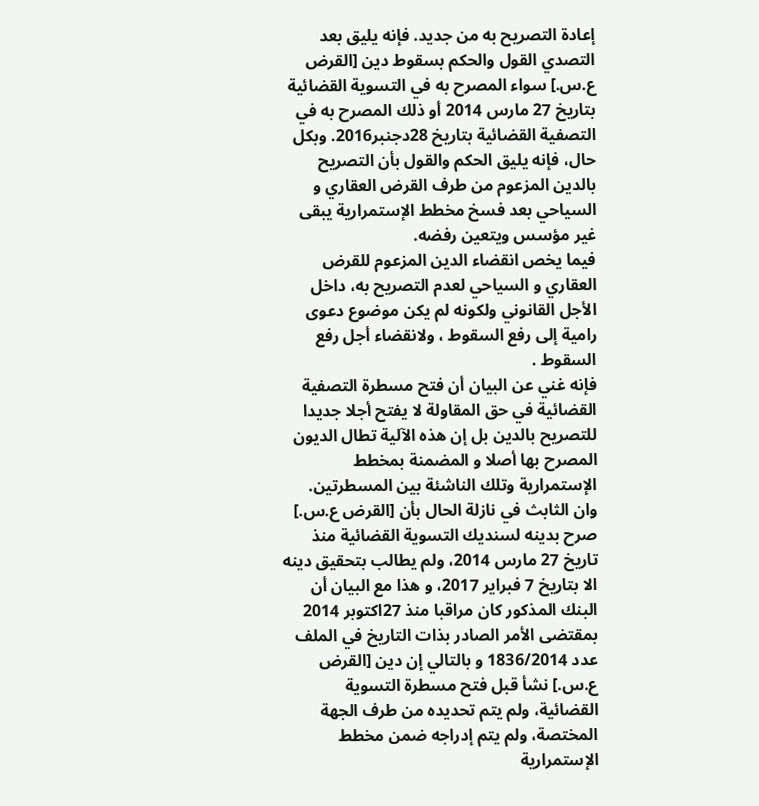إعادة التصريح به من جديد. فإنه يليق بعد التصدي القول والحكم بسقوط دین [القرض ع.س.] سواء المصرح به في التسوية القضائية بتاريخ 27 مارس 2014 أو ذلك المصرح به في التصفية القضائية بتاريخ 28دجنبر2016. وبكل حال، فإنه يليق الحكم والقول بأن التصريح بالدين المزعوم من طرف القرض العقاري و السياحي بعد فسخ مخطط الإستمرارية يبقى غير مؤسس ويتعين رفضه.
فيما يخص انقضاء الدين المزعوم للقرض العقاري و السياحي لعدم التصريح به، داخل الأجل القانوني ولكونه لم يكن موضوع دعوى رامية إلى رفع السقوط ، ولانقضاء أجل رفع السقوط .
فإنه غني عن البيان أن فتح مسطرة التصفية القضائية في حق المقاولة لا يفتح أجلا جديدا للتصريح بالدين بل إن هذه الآلية تطال الديون المصرح بها أصلا و المضمنة بمخطط الإستمرارية وتلك الناشئة بين المسطرتين. وان الثابث في نازلة الحال بأن [القرض ع.س.] صرح بدينه لسنديك التسوية القضائية منذ تاريخ 27 مارس 2014، ولم يطالب بتحقيق دينه الا بتاريخ 7 فبراير 2017، و هذا مع البيان أن البنك المذكور كان مراقبا منذ 27اکتوبر 2014 بمقتضى الأمر الصادر بذات التاريخ في الملف عدد 1836/2014 و بالتالي إن دین [القرض ع.س.] نشأ قبل فتح مسطرة التسوية القضائية، ولم يتم تحديده من طرف الجهة المختصة، ولم يتم إدراجه ضمن مخطط الإستمرارية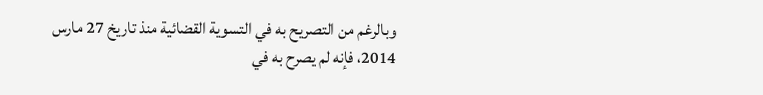وبالرغم من التصريح به في التسوية القضائية منذ تاريخ 27 مارس 2014، فإنه لم يصرح به في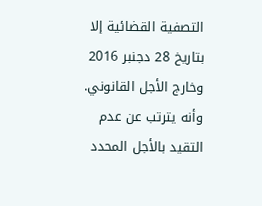التصفية القضائية إلا بتاريخ 28 دجنبر 2016 وخارج الأجل القانوني.
وأنه يترتب عن عدم التقيد بالأجل المحدد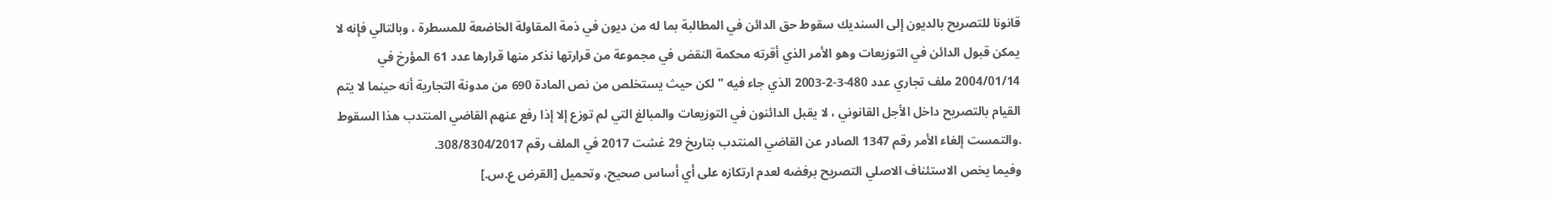قانونا للتصريح بالديون إلى السنديك سقوط حق الدائن في المطالبة بما له من ديون في ذمة المقاولة الخاضعة للمسطرة ، وبالتالي فإنه لا يمكن قبول الدائن في التوزيعات وهو الأمر الذي أقرته محكمة النقض في مجموعة من قرارتها نذكر منها قرارها عدد 61 المؤرخ في 2004/01/14 ملف تجاري عدد 480-3-2-2003 الذي جاء فيه " لكن حيث يستخلص من نص المادة 690 من مدونة التجارية أنه حينما لا يتم القيام بالتصريح داخل الأجل القانوني ، لا يقبل الدائنون في التوزيعات والمبالغ التي لم توزع إلا إذا رفع عنهم القاضي المنتدب هذا السقوط .والتمست إلغاء الأمر رقم 1347 الصادر عن القاضي المنتدب بتاريخ 29 غشت 2017 في الملف رقم 308/8304/2017.
وفيما يخص الاستئناف الاصلي التصريح برفضه لعدم ارتكازه على أي أساس صحيح، وتحميل [القرض ع.س.]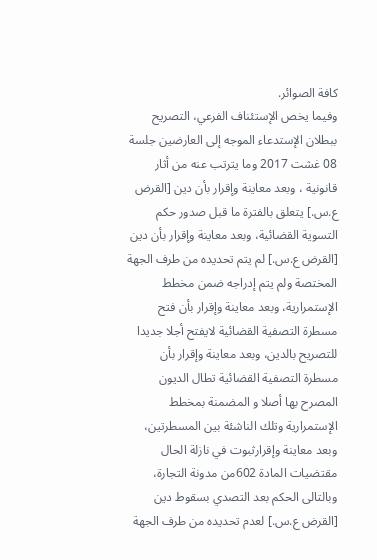كافة الصوائر.
وفيما يخص الإستئناف الفرعي، التصريح ببطلان الإستدعاء الموجه إلى العارضين جلسة 08 غشت 2017 وما يترتب عنه من أثار قانونية ، وبعد معاينة وإقرار بأن دين [القرض ع.س.] يتعلق بالفترة ما قبل صدور حكم التسوية القضائية، وبعد معاينة وإقرار بأن دين [القرض ع.س.] لم يتم تحديده من طرف الجهة المختصة ولم يتم إدراجه ضمن مخطط الإستمرارية، وبعد معاينة وإقرار بأن فتح مسطرة التصفية القضائية لايفتح أجلا جديدا للتصريح بالدين، وبعد معاينة وإقرار بأن مسطرة التصفية القضائية تطال الديون المصرح بها أصلا و المضمنة بمخطط الإستمرارية وتلك الناشئة بين المسطرتين، وبعد معاينة وإقرارثبوت في نازلة الحال مقتضيات المادة 602من مدونة التجارة، وبالتالى الحكم بعد التصدي بسقوط دین [القرض ع.س.] لعدم تحديده من طرف الجهة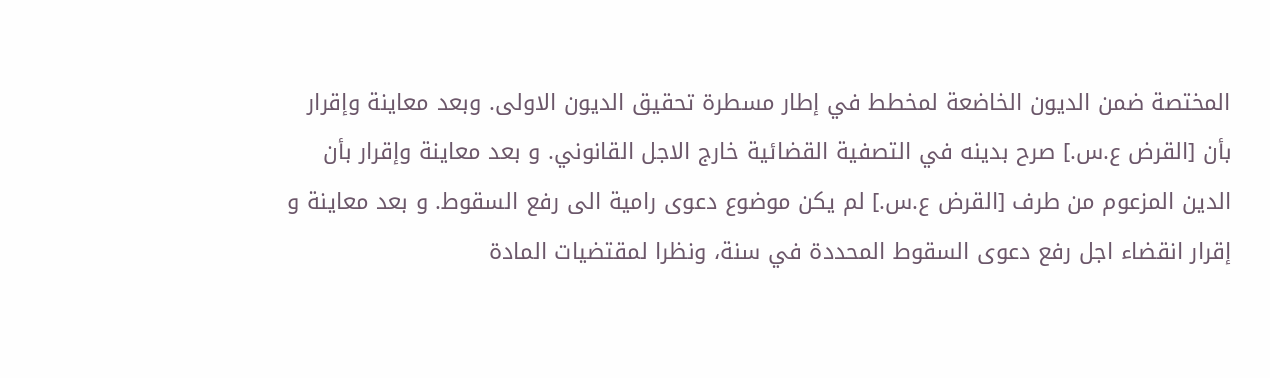المختصة ضمن الديون الخاضعة لمخطط في إطار مسطرة تحقيق الديون الاولى. وبعد معاينة وإقرار بأن [القرض ع.س.] صرح بدينه في التصفية القضائية خارج الاجل القانوني. و بعد معاينة وإقرار بأن الدين المزعوم من طرف [القرض ع.س.] لم يكن موضوع دعوى رامية الى رفع السقوط. و بعد معاينة و إقرار انقضاء اجل رفع دعوى السقوط المحددة في سنة، ونظرا لمقتضيات المادة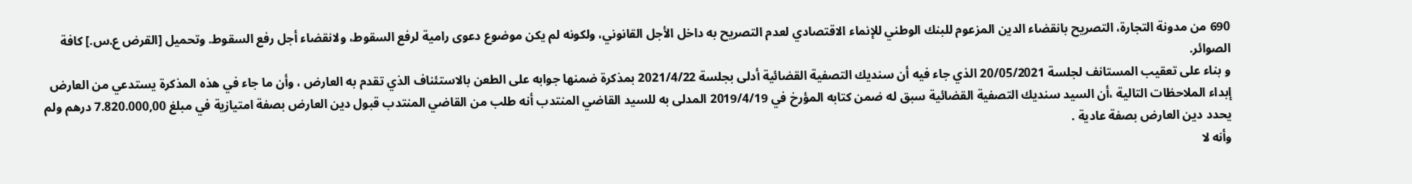690 من مدونة التجارة، التصريح بانقضاء الدين المزعوم للبنك الوطني للإنماء الاقتصادي لعدم التصريح به داخل الأجل القانوني، ولكونه لم يكن موضوع دعوى رامية لرفع السقوط، ولانقضاء أجل رفع السقوط. وتحميل [القرض ع.س.] كافة الصوائر.
و بناء على تعقيب المستانف لجلسة 20/05/2021 الذي جاء فيه أن سنديك التصفية القضائية أدلى بجلسة 2021/4/22 بمذكرة ضمنها جوابه على الطعن بالاستئناف الذي تقدم به العارض ، وأن ما جاء في هذه المذكرة يستدعي من العارض إبداء الملاحظات التالية ،أن السيد سنديك التصفية القضائية سبق له ضمن كتابه المؤرخ في 2019/4/19 المدلی به للسيد القاضي المنتدب أنه طلب من القاضي المنتدب قبول دین العارض بصفة امتيازية في مبلغ 7.820.000,00 درهم ولم يحدد دين العارض بصفة عادية .
وأنه لا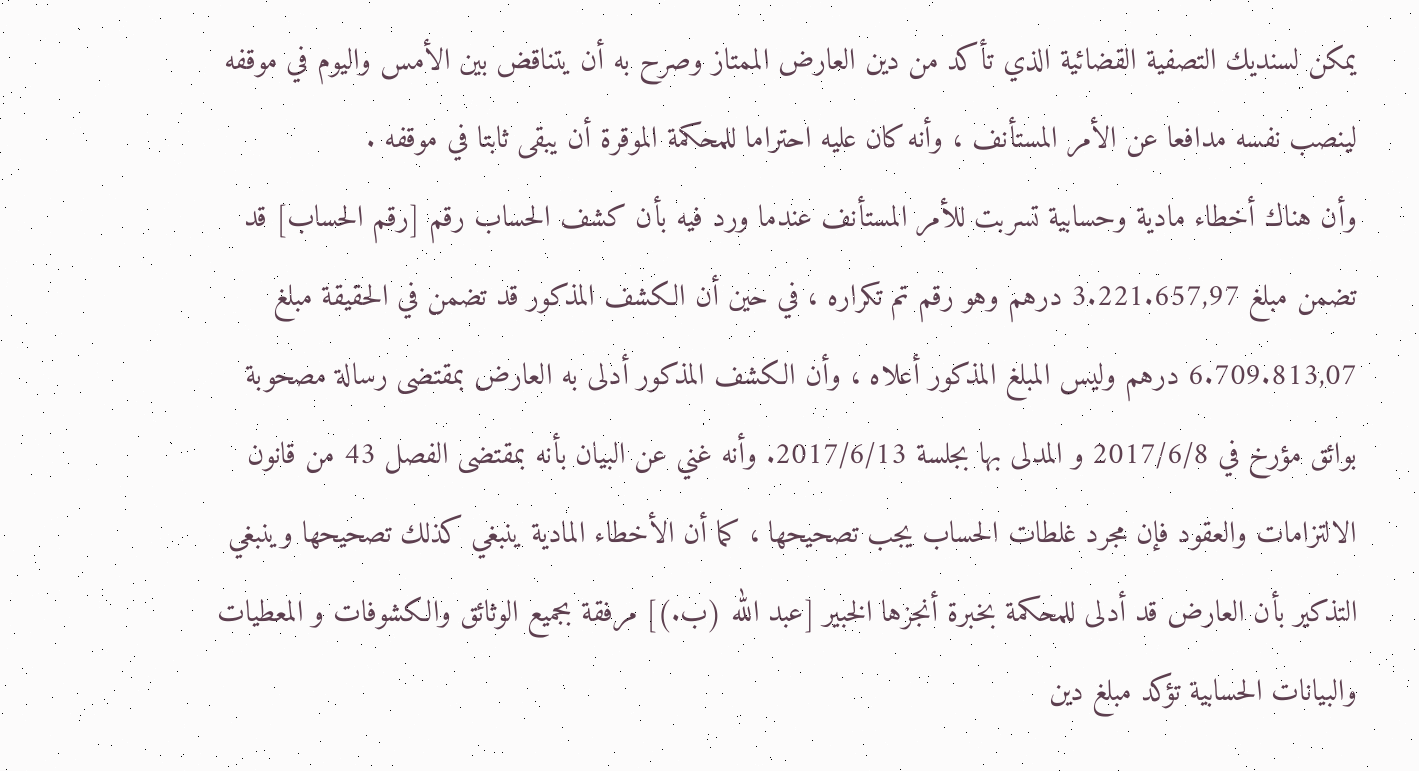يمكن لسنديك التصفية القضائية الذي تأكد من دين العارض الممتاز وصرح به أن يتناقض بين الأمس واليوم في موقفه لينصب نفسه مدافعا عن الأمر المستأنف ، وأنه كان عليه احتراما للمحكمة الموقرة أن يبقى ثابتا في موقفه .
وأن هناك أخطاء مادية وحسابية تسربت للأمر المستأنف عندما ورد فيه بأن كشف الحساب رقم [رقم الحساب] قد تضمن مبلغ 3.221.657,97 درهم وهو رقم تم تكراره ، في حين أن الكشف المذكور قد تضمن في الحقيقة مبلغ 6.709.813,07 درهم وليس المبلغ المذكور أعلاه ، وأن الكشف المذكور أدلى به العارض بمقتضى رسالة مصحوبة بوائق مؤرخ في 2017/6/8 و المدلى بها بجلسة 2017/6/13. وأنه غني عن البيان بأنه بمقتضى الفصل 43 من قانون الالتزامات والعقود فإن مجرد غلطات الحساب يجب تصحيحها ، كما أن الأخطاء المادية ينبغي كذلك تصحيحها وينبغي التذكير بأن العارض قد أدلى للمحكمة بخبرة أنجزها الخبير [عبد الله (ب.)] مرفقة بجميع الوثائق والكشوفات و المعطيات والبيانات الحسابية تؤكد مبلغ دين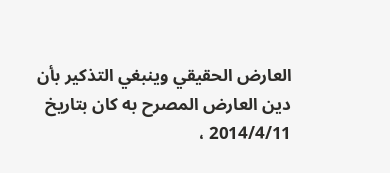العارض الحقيقي وينبغي التذكير بأن دين العارض المصرح به كان بتاريخ 2014/4/11 ،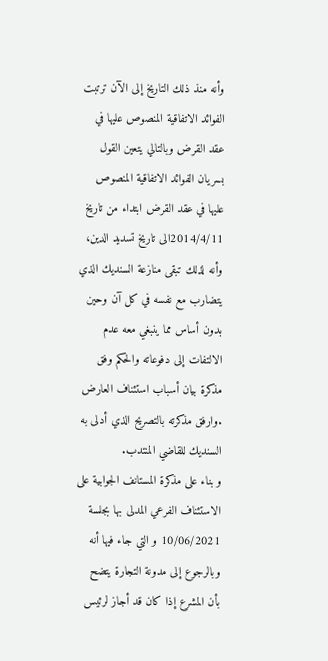وأنه منذ ذلك التاريخ إلى الآن ترتبت الفوائد الاتفاقية المنصوص عليها في عقد القرض وبالتالي يتعين القول بسريان الفوائد الاتفاقية المنصوص عليها في عقد القرض ابتداء من تاريخ 2014/4/11الى تاريخ تسديد الدين، وأنه لذلك تبقى منازعة السنديك الذي يتضارب مع نفسه في كل آن وحين بدون أساس مما ينبغي معه عدم الالتفات إلى دفوعاته والحكم وفق مذكرة بيان أسباب استئناف العارض .وارفق مذكرته بالتصريح الذي أدلى به السنديك للقاضي المنتدب.
و بناء على مذكرة المستانف الجوابية على الاستئناف الفرعي المدلى بها بجلسة 10/06/2021 و التي جاء فيها أنه وبالرجوع إلى مدونة التجارة يتضح بأن المشرع إذا كان قد أجاز لرئيس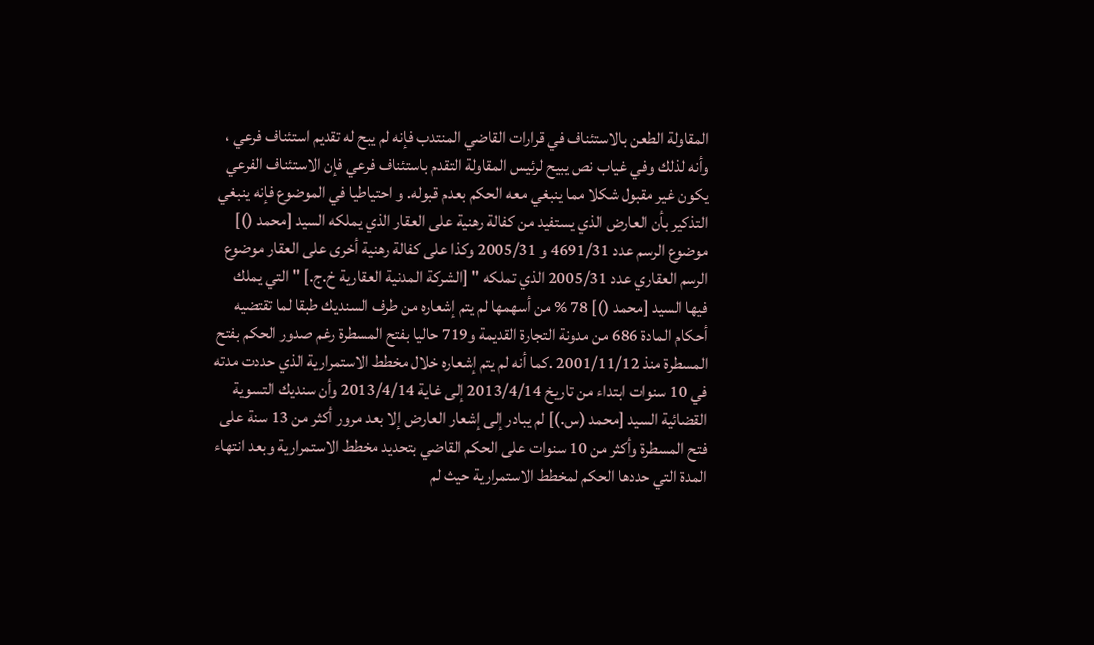المقاولة الطعن بالاستئناف في قرارات القاضي المنتدب فإنه لم يبح له تقديم استئناف فرعي ، وأنه لذلك وفي غياب نص يبيح لرئيس المقاولة التقدم باستئناف فرعي فإن الاستئناف الفرعي يكون غير مقبول شكلا مما ينبغي معه الحكم بعدم قبوله. و احتياطيا في الموضوع فإنه ينبغي التذكير بأن العارض الذي يستفيد من كفالة رهنية على العقار الذي يملكه السيد [محمد ()] موضوع الرسم عدد 4691/31 و 2005/31 وكذا على كفالة رهنية أخرى على العقار موضوع الرسم العقاري عدد 2005/31 الذي تملكه " [الشركة المدنية العقارية خ.ج.] " التي يملك فيها السيد [محمد ()] 78 % من أسهمها لم يتم إشعاره من طرف السنديك طبقا لما تقتضيه أحكام المادة 686 من مدونة التجارة القديمة و719 حاليا بفتح المسطرة رغم صدور الحكم بفتح المسطرة منذ 2001/11/12 .كما أنه لم يتم إشعاره خلال مخطط الاستمرارية الذي حددت مدته في 10 سنوات ابتداء من تاريخ 2013/4/14 إلى غاية 2013/4/14 وأن سنديك التسوية القضائية السيد [محمد (س.)] لم يبادر إلى إشعار العارض إلا بعد مرور أكثر من 13 سنة على فتح المسطرة وأكثر من 10 سنوات على الحكم القاضي بتحديد مخطط الاستمرارية وبعد انتهاء المدة التي حددها الحكم لمخطط الاستمرارية حيث لم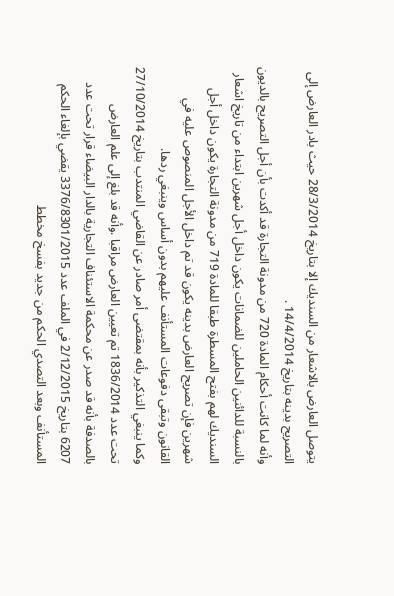يتوصل العارض بالاشعار من السنديك إلا بتاريخ 28/3/2014 حيث بادر العارض إلى التصريح بدينه بتاريخ 14/4/2014 .
وأنه لما كانت أحكام المادة 720 من مدونة التجارة قد أكدت بأن أجل التصريح بالديون بالنسبة للدائنين الحاملين للضمانات يكون داخل أجل شهرين ابتداء من تاريخ اشعار السنديك لهم بفتح المسطرة طبقا للمادة 719 من مدونة التجارة يكون داخل أجل شهرين فإن تصريح العارض بدينه يكون قد تم داخل الأجل المنصوص عليه في القانون وتبقى دفوعات المستأنف عليهم بدون أساس وينبغي ردها.
وكما ينبغي التذكير بأنه بمقتضى أمر صادر عن القاضي المنتدب بتاريخ 27/10/2014 تحت عدد 1836/2014 تم تعيين العارض مراقبا .وأنه قد بلغ إلى علم العارض بالصدفة بأنه قد صدر عن محكمة الاستئناف التجارية بالدار البيضاء قرار تحت عدد 6207 بتاريخ 2/12/2015 في الملف عدد 3376/8301/2015 يقضي بإلغاء الحكم المستأنف وبعد التصدي الحكم من جديد بفسخ مخطط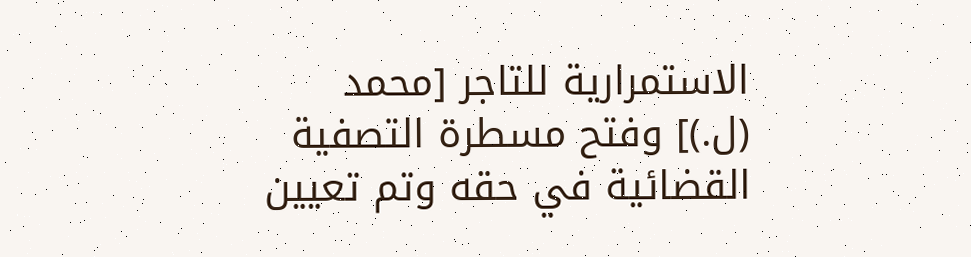الاستمرارية للتاجر [محمد (ل.)] وفتح مسطرة التصفية القضائية في حقه وتم تعيين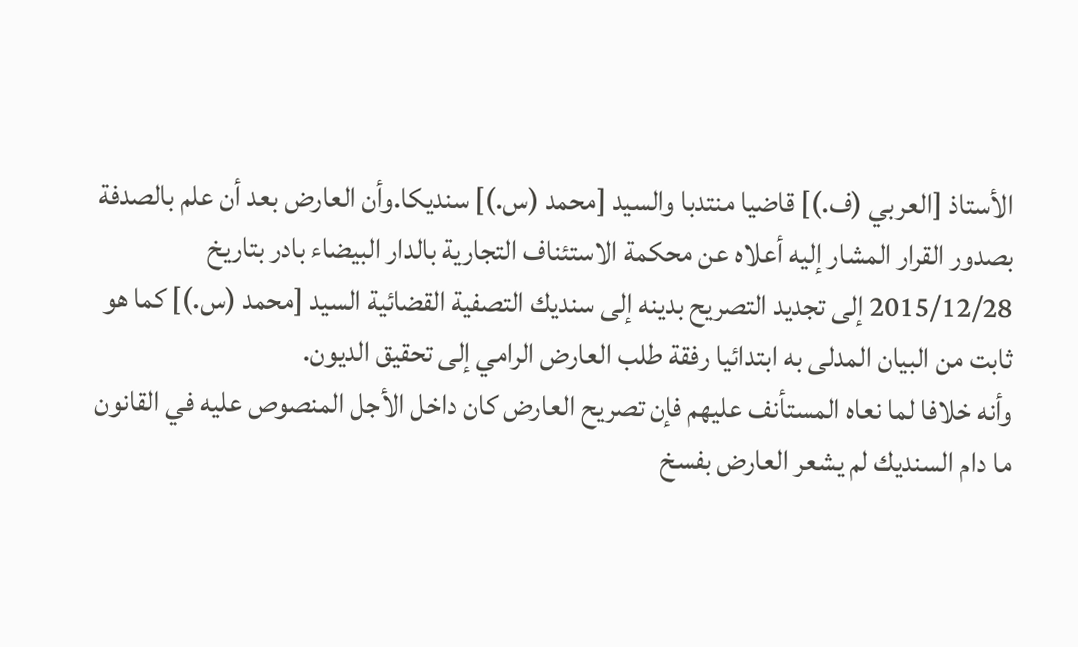الأستاذ [العربي (ف.)] قاضيا منتدبا والسيد [محمد (س.)] سندیکا.وأن العارض بعد أن علم بالصدفة بصدور القرار المشار إليه أعلاه عن محكمة الاستئناف التجارية بالدار البيضاء بادر بتاريخ 2015/12/28 إلى تجديد التصريح بدينه إلى سنديك التصفية القضائية السيد [محمد (س.)] كما هو ثابت من البيان المدلى به ابتدائيا رفقة طلب العارض الرامي إلى تحقيق الديون.
وأنه خلافا لما نعاه المستأنف عليهم فإن تصريح العارض كان داخل الأجل المنصوص عليه في القانون ما دام السنديك لم يشعر العارض بفسخ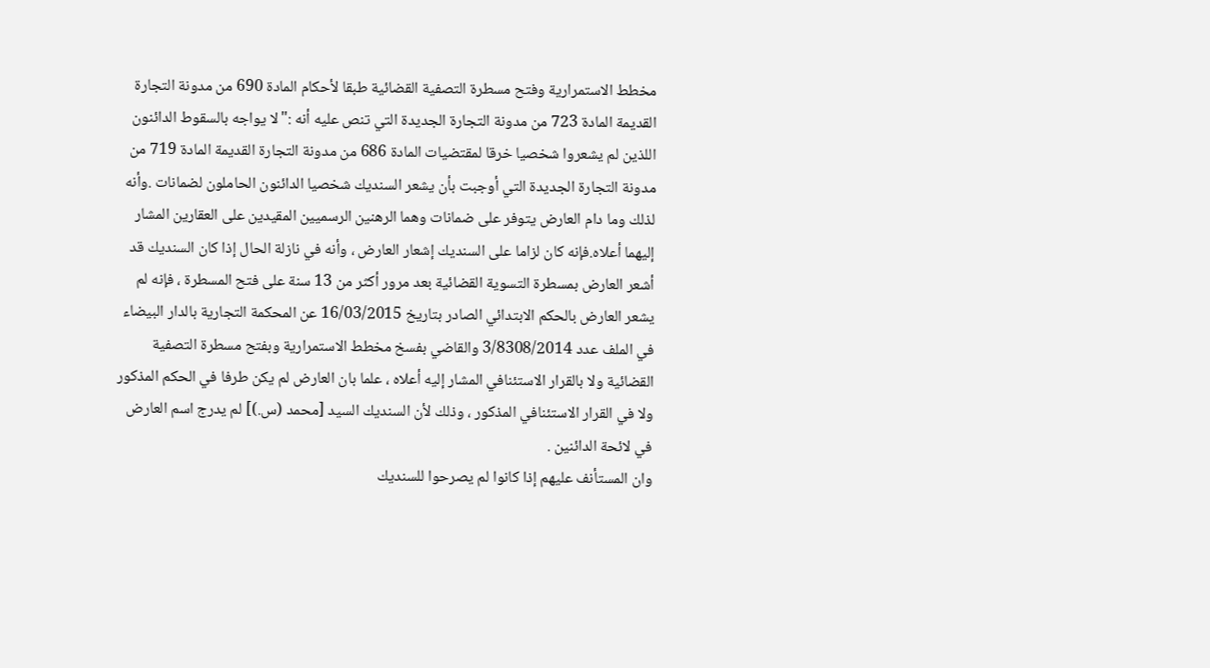مخطط الاستمرارية وفتح مسطرة التصفية القضائية طبقا لأحكام المادة 690 من مدونة التجارة القديمة المادة 723 من مدونة التجارة الجديدة التي تنص عليه أنه :"لا يواجه بالسقوط الدائنون اللذين لم يشعروا شخصيا خرقا لمقتضيات المادة 686 من مدونة التجارة القديمة المادة 719 من مدونة التجارة الجديدة التي أوجبت بأن يشعر السنديك شخصيا الدائنون الحاملون لضمانات .وأنه لذلك وما دام العارض يتوفر على ضمانات وهما الرهنين الرسميين المقيدين على العقارين المشار إليهما أعلاه.فإنه كان لزاما على السنديك إشعار العارض ، وأنه في نازلة الحال إذا كان السنديك قد أشعر العارض بمسطرة التسوية القضائية بعد مرور أكثر من 13 سنة على فتح المسطرة ، فإنه لم يشعر العارض بالحكم الابتدائي الصادر بتاريخ 16/03/2015 عن المحكمة التجارية بالدار البيضاء في الملف عدد 3/8308/2014 والقاضي بفسخ مخطط الاستمرارية وبفتح مسطرة التصفية القضائية ولا بالقرار الاستئنافي المشار إليه أعلاه ، علما بان العارض لم يكن طرفا في الحكم المذكور ولا في القرار الاستئنافي المذكور ، وذلك لأن السنديك السيد [محمد (س.)] لم يدرج اسم العارض في لائحة الدائنين .
وان المستأنف عليهم إذا كانوا لم يصرحوا للسنديك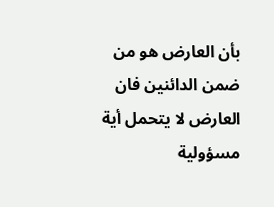بأن العارض هو من ضمن الدائنين فان العارض لا يتحمل أية مسؤولية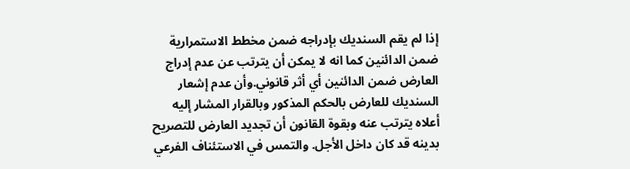إذا لم يقم السنديك بإدراجه ضمن مخطط الاستمرارية ضمن الدائنين كما انه لا يمكن أن يترتب عن عدم إدراج العارض ضمن الدائنين أي أثر قانوني.وأن عدم إشعار السنديك للعارض بالحكم المذكور وبالقرار المشار إليه أعلاه يترتب عنه وبقوة القانون أن تجديد العارض للتصريح بدينه قد كان داخل الأجل. والتمس في الاستئناف الفرعي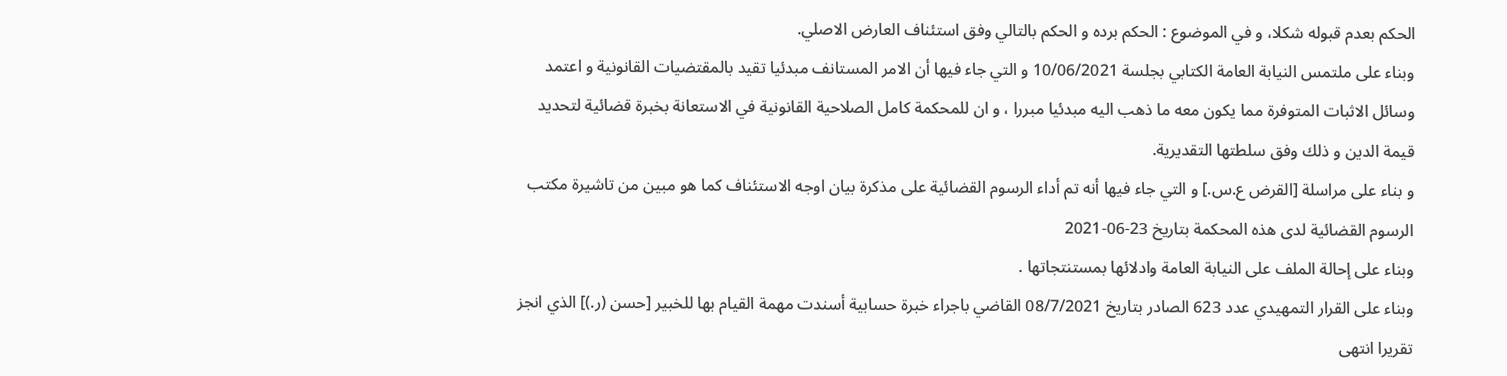الحكم بعدم قبوله شكلا، و في الموضوع : الحكم برده و الحكم بالتالي وفق استئناف العارض الاصلي.
وبناء على ملتمس النيابة العامة الكتابي بجلسة 10/06/2021 و التي جاء فيها أن الامر المستانف مبدئيا تقيد بالمقتضيات القانونية و اعتمد وسائل الاثبات المتوفرة مما يكون معه ما ذهب اليه مبدئيا مبررا ، و ان للمحكمة كامل الصلاحية القانونية في الاستعانة بخبرة قضائية لتحديد قيمة الدين و ذلك وفق سلطتها التقديرية.
و بناء على مراسلة [القرض ع.س.] و التي جاء فيها أنه تم أداء الرسوم القضائية على مذكرة بيان اوجه الاستئناف كما هو مبين من تاشيرة مكتب الرسوم القضائية لدى هذه المحكمة بتاريخ 23-06-2021
وبناء على إحالة الملف على النيابة العامة وادلائها بمستنتجاتها .
وبناء على القرار التمهيدي عدد 623 الصادر بتاريخ 08/7/2021 القاضي باجراء خبرة حسابية أسندت مهمة القيام بها للخبير [حسن (ر.)] الذي انجز تقريرا انتهى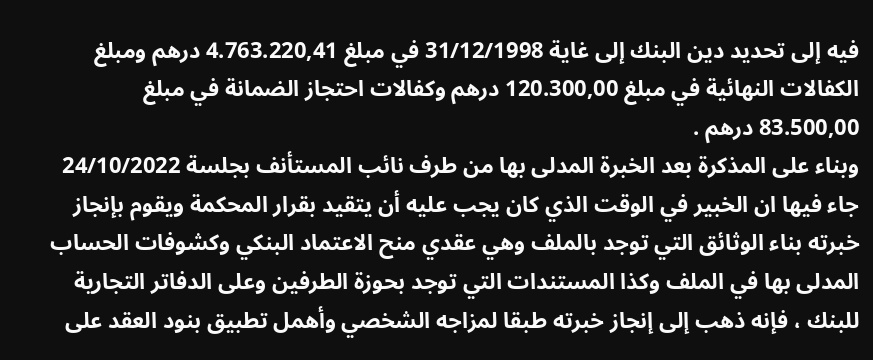فيه إلى تحديد دين البنك إلى غاية 31/12/1998 في مبلغ 4.763.220,41 درهم ومبلغ الكفالات النهائية في مبلغ 120.300,00 درهم وكفالات احتجاز الضمانة في مبلغ 83.500,00 درهم .
وبناء على المذكرة بعد الخبرة المدلى بها من طرف نائب المستأنف بجلسة 24/10/2022 جاء فيها ان الخبير في الوقت الذي كان يجب عليه أن يتقيد بقرار المحكمة ويقوم بإنجاز خبرته بناء الوثائق التي توجد بالملف وهي عقدي منح الاعتماد البنكي وكشوفات الحساب المدلى بها في الملف وكذا المستندات التي توجد بحوزة الطرفين وعلى الدفاتر التجارية للبنك ، فإنه ذهب إلى إنجاز خبرته طبقا لمزاجه الشخصي وأهمل تطبيق بنود العقد على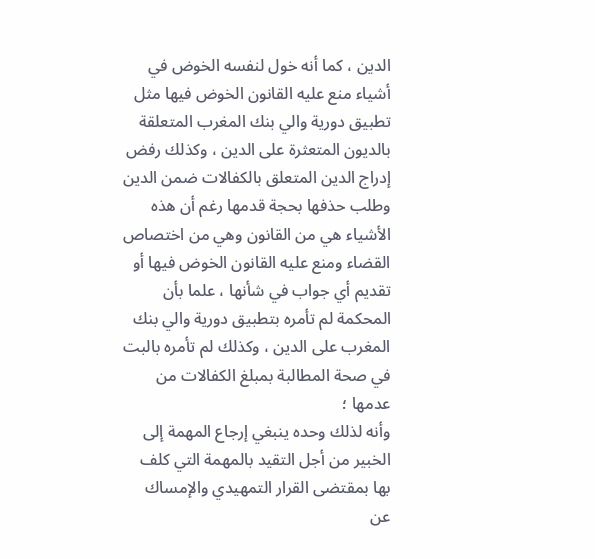الدين ، كما أنه خول لنفسه الخوض في أشياء منع عليه القانون الخوض فيها مثل تطبيق دورية والي بنك المغرب المتعلقة بالديون المتعثرة على الدين ، وكذلك رفض إدراج الدين المتعلق بالكفالات ضمن الدين وطلب حذفها بحجة قدمها رغم أن هذه الأشياء هي من القانون وهي من اختصاص القضاء ومنع عليه القانون الخوض فيها أو تقديم أي جواب في شأنها ، علما بأن المحكمة لم تأمره بتطبيق دورية والي بنك المغرب على الدين ، وكذلك لم تأمره بالبت في صحة المطالبة بمبلغ الكفالات من عدمها ؛
وأنه لذلك وحده ينبغي إرجاع المهمة إلى الخبير من أجل التقيد بالمهمة التي كلف بها بمقتضى القرار التمهيدي والإمساك عن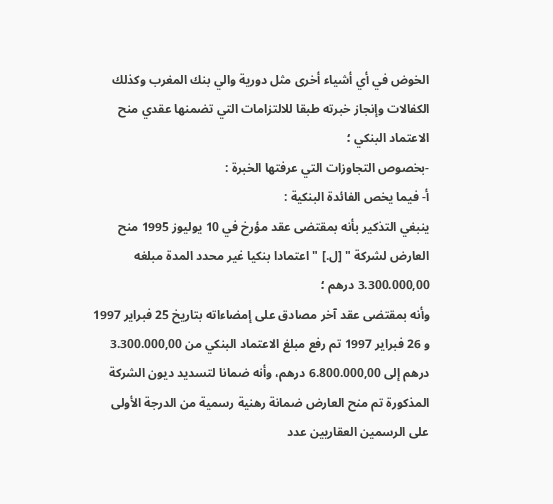الخوض في أي أشياء أخرى مثل دورية والي بنك المغرب وكذلك الكفالات وإنجاز خبرته طبقا للالتزامات التي تضمنها عقدي منح الاعتماد البنكي ؛
-بخصوص التجاوزات التي عرفتها الخبرة :
أ- فيما يخص الفائدة البنكية :
ينبغي التذكير بأنه بمقتضى عقد مؤرخ في 10 يوليوز 1995 منح العارض لشركة " [ل.] " اعتمادا بنكيا غير محدد المدة مبلغه 3.300.000,00 درهم ؛
وأنه بمقتضى عقد آخر مصادق على إمضاءاته بتاريخ 25 فبراير 1997 و 26 فبراير 1997 تم رفع مبلغ الاعتماد البنكي من 3.300.000,00 درهم إلى 6.800.000,00 درهم، وأنه ضمانا لتسديد ديون الشركة المذكورة تم منح العارض ضمانة رهنية رسمية من الدرجة الأولى على الرسمين العقاريين عدد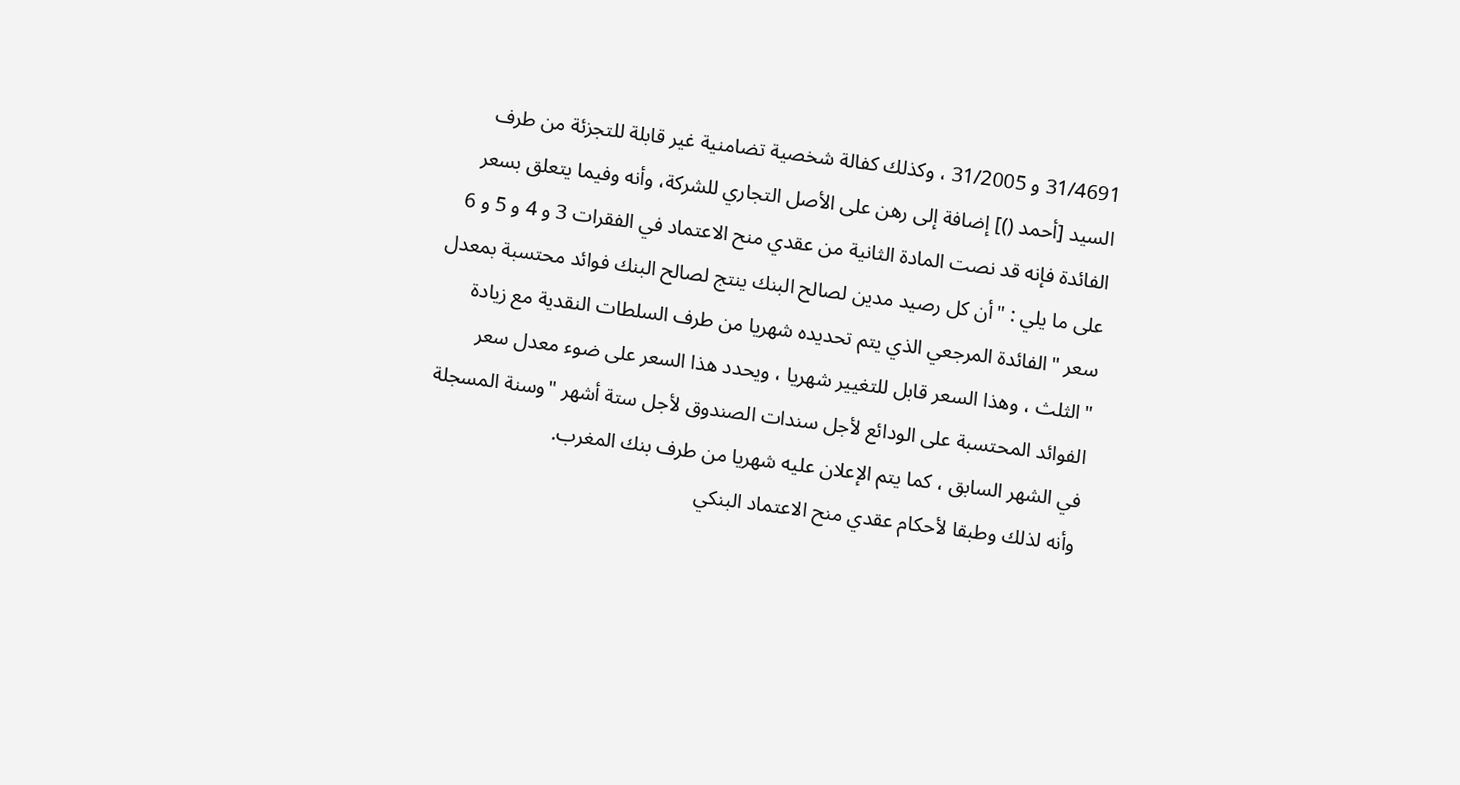31/4691 و 31/2005 ، وكذلك كفالة شخصية تضامنية غير قابلة للتجزئة من طرف السيد [أحمد ()] إضافة إلى رهن على الأصل التجاري للشركة، وأنه وفيما يتعلق بسعر الفائدة فإنه قد نصت المادة الثانية من عقدي منح الاعتماد في الفقرات 3 و 4 و 5 و 6 على ما يلي : "أن كل رصيد مدين لصالح البنك ينتج لصالح البنك فوائد محتسبة بمعدل سعر "الفائدة المرجعي الذي يتم تحديده شهريا من طرف السلطات النقدية مع زيادة "الثلث ، وهذا السعر قابل للتغيير شهريا ، ويحدد هذا السعر على ضوء معدل سعر الفوائد المحتسبة على الودائع لأجل سندات الصندوق لأجل ستة أشهر "وسنة المسجلة في الشهر السابق ، كما يتم الإعلان عليه شهريا من طرف بنك المغرب.
وأنه لذلك وطبقا لأحكام عقدي منح الاعتماد البنكي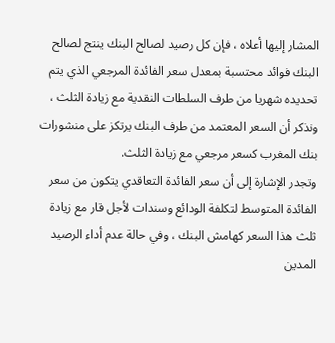المشار إليها أعلاه ، فإن كل رصيد لصالح البنك ينتج لصالح البنك فوائد محتسبة بمعدل سعر الفائدة المرجعي الذي يتم تحديده شهريا من طرف السلطات النقدية مع زيادة الثلث ، ونذكر أن السعر المعتمد من طرف البنك يرتكز على منشورات بنك المغرب كسعر مرجعي مع زيادة الثلث.
وتجدر الإشارة إلى أن سعر الفائدة التعاقدي يتكون من سعر الفائدة المتوسط لتكلفة الودائع وسندات لأجل قار مع زيادة ثلث هذا السعر كهامش البنك ، وفي حالة عدم أداء الرصيد المدين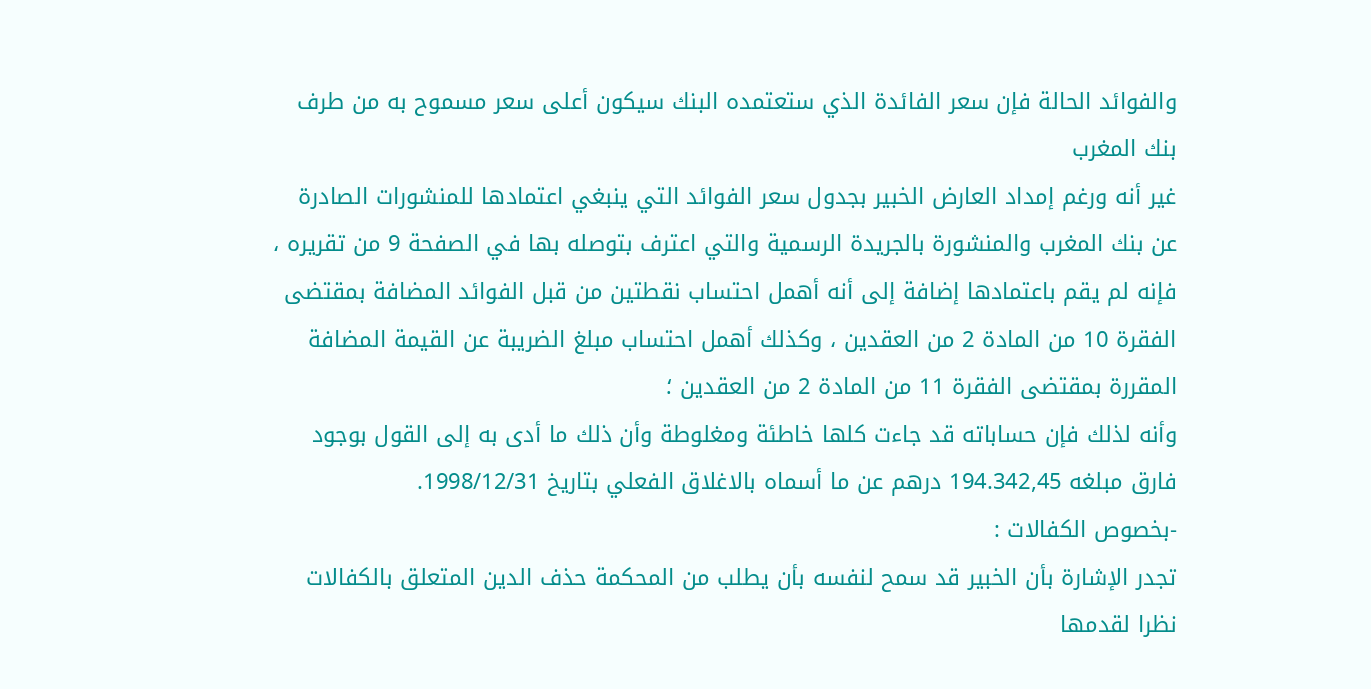والفوائد الحالة فإن سعر الفائدة الذي ستعتمده البنك سيكون أعلى سعر مسموح به من طرف بنك المغرب
غير أنه ورغم إمداد العارض الخبير بجدول سعر الفوائد التي ينبغي اعتمادها للمنشورات الصادرة عن بنك المغرب والمنشورة بالجريدة الرسمية والتي اعترف بتوصله بها في الصفحة 9 من تقريره ، فإنه لم يقم باعتمادها إضافة إلى أنه أهمل احتساب نقطتين من قبل الفوائد المضافة بمقتضى الفقرة 10 من المادة 2 من العقدين ، وكذلك أهمل احتساب مبلغ الضريبة عن القيمة المضافة المقررة بمقتضى الفقرة 11 من المادة 2 من العقدين ؛
وأنه لذلك فإن حساباته قد جاءت كلها خاطئة ومغلوطة وأن ذلك ما أدى به إلى القول بوجود فارق مبلغه 194.342,45 درهم عن ما أسماه بالاغلاق الفعلي بتاريخ 1998/12/31.
-بخصوص الكفالات :
تجدر الإشارة بأن الخبير قد سمح لنفسه بأن يطلب من المحكمة حذف الدين المتعلق بالكفالات نظرا لقدمها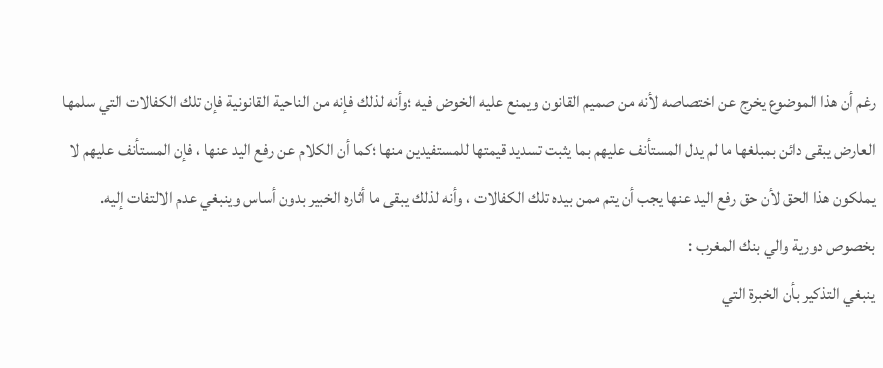رغم أن هذا الموضوع يخرج عن اختصاصه لأنه من صميم القانون ويمنع عليه الخوض فيه ؛وأنه لذلك فإنه من الناحية القانونية فإن تلك الكفالات التي سلمها العارض يبقى دائن بمبلغها ما لم يدل المستأنف عليهم بما يثبت تسديد قيمتها للمستفيدين منها ؛كما أن الكلام عن رفع اليد عنها ، فإن المستأنف عليهم لا يملكون هذا الحق لأن حق رفع اليد عنها يجب أن يتم ممن بيده تلك الكفالات ، وأنه لذلك يبقى ما أثاره الخبير بدون أساس وينبغي عدم الالتفات إليه.
بخصوص دورية والي بنك المغرب :
ينبغي التذكير بأن الخبرة التي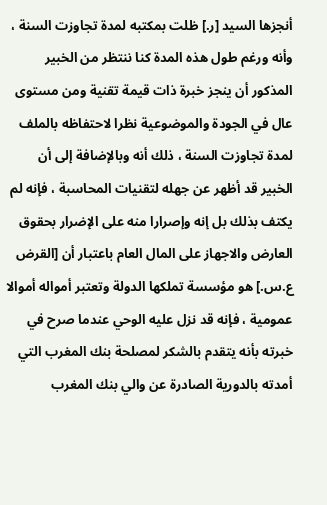أنجزها السيد [ر.] ظلت بمكتبه لمدة تجاوزت السنة ، وأنه ورغم طول هذه المدة كنا ننتظر من الخبير المذكور أن ينجز خبرة ذات قيمة تقنية ومن مستوى عال في الجودة والموضوعية نظرا لاحتفاظه بالملف لمدة تجاوزت السنة ، ذلك أنه وبالإضافة إلى أن الخبير قد أظهر عن جهله لتقنيات المحاسبة ، فإنه لم يكتف بذلك بل إنه وإصرارا منه على الإضرار بحقوق العارض والاجهاز على المال العام باعتبار أن [القرض ع.س.] هو مؤسسة تملكها الدولة وتعتبر أمواله أموالا عمومية ، فإنه قد نزل عليه الوحي عندما صرح في خبرته بأنه يتقدم بالشكر لمصلحة بنك المغرب التي أمدته بالدورية الصادرة عن والي بنك المغرب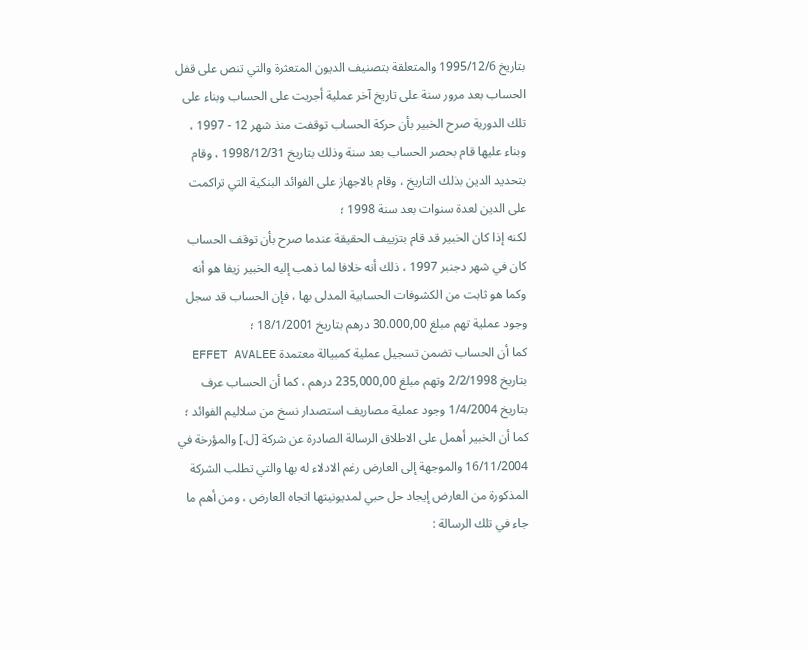بتاريخ 1995/12/6 والمتعلقة بتصنيف الديون المتعثرة والتي تنص على قفل الحساب بعد مرور سنة على تاريخ آخر عملية أجريت على الحساب وبناء على تلك الدورية صرح الخبير بأن حركة الحساب توقفت منذ شهر 12 - 1997 ، وبناء عليها قام بحصر الحساب بعد سنة وذلك بتاريخ 1998/12/31 ، وقام بتحديد الدين بذلك التاريخ ، وقام بالاجهاز على الفوائد البنكية التي تراكمت على الدين لعدة سنوات بعد سنة 1998 ؛
لكنه إذا كان الخبير قد قام بتزييف الحقيقة عندما صرح بأن توقف الحساب كان في شهر دجنبر 1997 ، ذلك أنه خلافا لما ذهب إليه الخبير زيفا هو أنه وكما هو ثابت من الكشوفات الحسابية المدلى بها ، فإن الحساب قد سجل وجود عملية تهم مبلغ 30.000,00 درهم بتاريخ 18/1/2001 ؛
كما أن الحساب تضمن تسجيل عملية كمبيالة معتمدة EFFET AVALEE بتاريخ 2/2/1998 وتهم مبلغ 235,000,00 درهم ، كما أن الحساب عرف بتاريخ 1/4/2004 وجود عملية مصاريف استصدار نسخ من سلاليم الفوائد ؛ كما أن الخبير أهمل على الاطلاق الرسالة الصادرة عن شركة [ل.] والمؤرخة في 16/11/2004 والموجهة إلى العارض رغم الادلاء له بها والتي تطلب الشركة المذكورة من العارض إيجاد حل حبي لمديونيتها اتجاه العارض ، ومن أهم ما جاء في تلك الرسالة :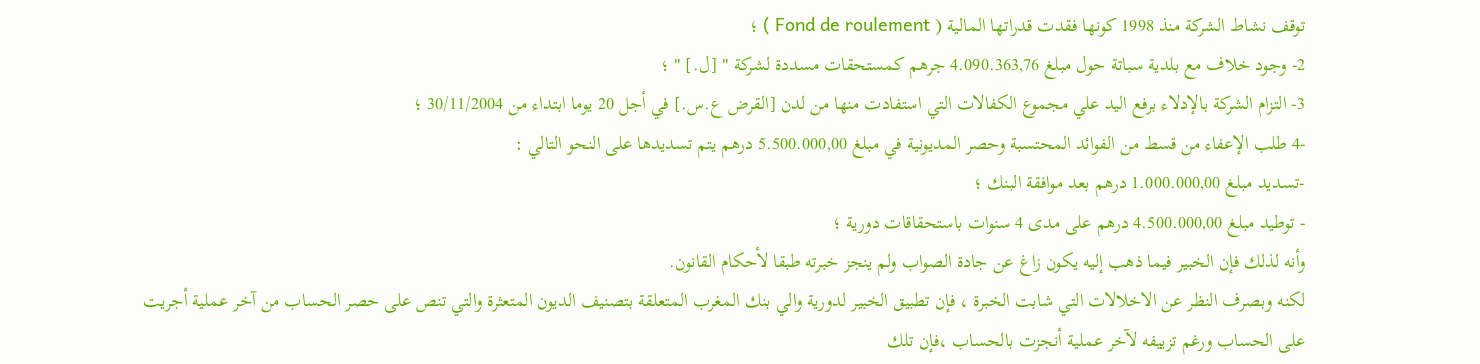توقف نشاط الشركة منذ 1998 كونها فقدت قدراتها المالية ( Fond de roulement ) ؛
2- وجود خلاف مع بلدية سباتة حول مبلغ 4.090.363,76 جرهم كمستحقات مسددة لشركة " [ل.] " ؛
3- التزام الشركة بالإدلاء برفع اليد علي مجموع الكفالات التي استفادت منها من لدن [القرض ع.س.] في أجل 20 يوما ابتداء من 30/11/2004 ؛
-4 طلب الإعفاء من قسط من الفوائد المحتسبة وحصر المديونية في مبلغ 5.500.000,00 درهم يتم تسديدها على النحو التالي :
-تسديد مبلغ 1.000.000,00 درهم بعد موافقة البنك ؛
- توطيد مبلغ 4.500.000,00 درهم على مدى 4 سنوات باستحقاقات دورية ؛
وأنه لذلك فإن الخبير فيما ذهب إليه يكون زاغ عن جادة الصواب ولم ينجز خبرته طبقا لأحكام القانون.
لكنه وبصرف النظر عن الاخلالات التي شابت الخبرة ، فإن تطبيق الخبير لدورية والي بنك المغرب المتعلقة بتصنيف الديون المتعثرة والتي تنص على حصر الحساب من آخر عملية أجريت على الحساب ورغم تزييفه لآخر عملية أنجزت بالحساب ،فإن تلك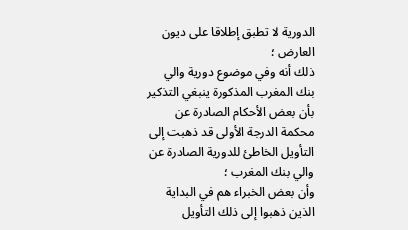الدورية لا تطبق إطلاقا على ديون العارض ؛
ذلك أنه وفي موضوع دورية والي بنك المغرب المذكورة ينبغي التذكير بأن بعض الأحكام الصادرة عن محكمة الدرجة الأولى قد ذهبت إلى التأويل الخاطئ للدورية الصادرة عن والي بنك المغرب ؛
وأن بعض الخبراء هم في البداية الذين ذهبوا إلى ذلك التأويل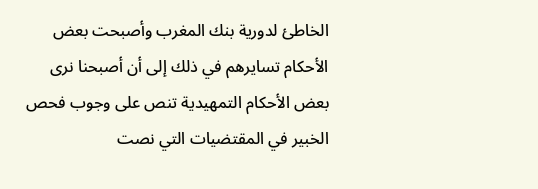الخاطئ لدورية بنك المغرب وأصبحت بعض الأحكام تسايرهم في ذلك إلى أن أصبحنا نرى بعض الأحكام التمهيدية تنص على وجوب فحص الخبير في المقتضيات التي نصت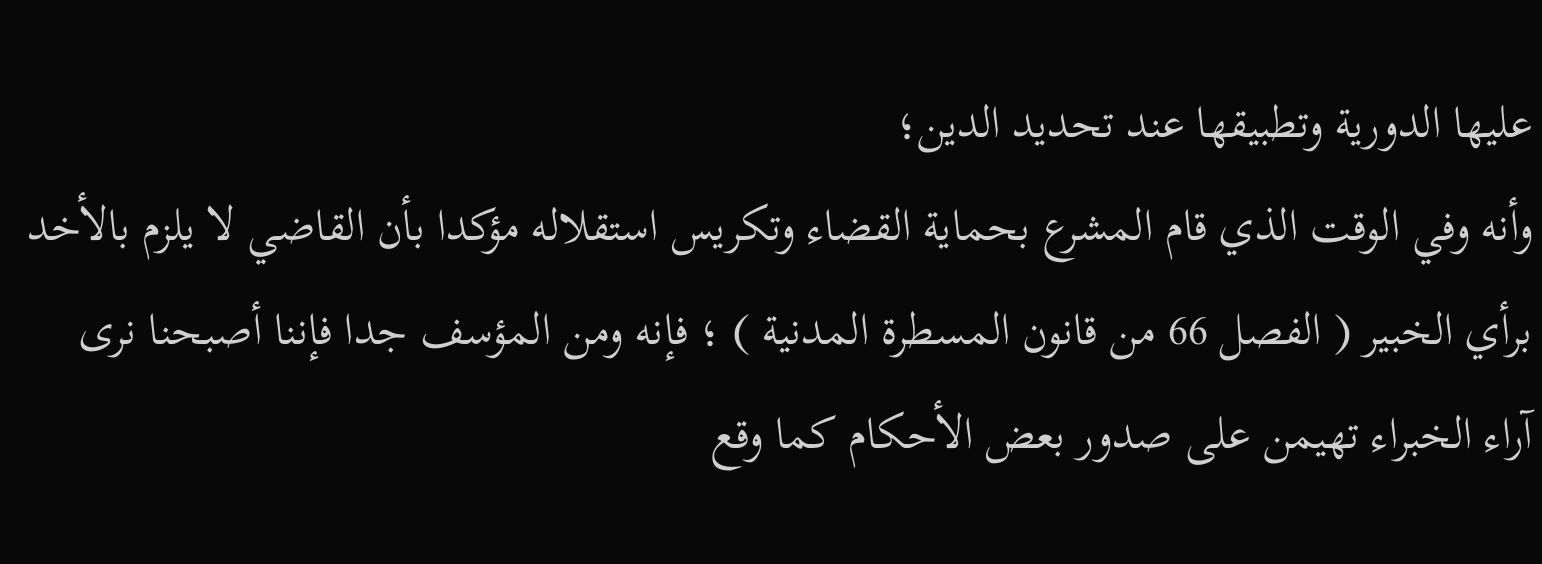عليها الدورية وتطبيقها عند تحديد الدين؛
وأنه وفي الوقت الذي قام المشرع بحماية القضاء وتكريس استقلاله مؤكدا بأن القاضي لا يلزم بالأخد برأي الخبير ( الفصل 66 من قانون المسطرة المدنية ) ؛ فإنه ومن المؤسف جدا فإننا أصبحنا نرى آراء الخبراء تهيمن على صدور بعض الأحكام كما وقع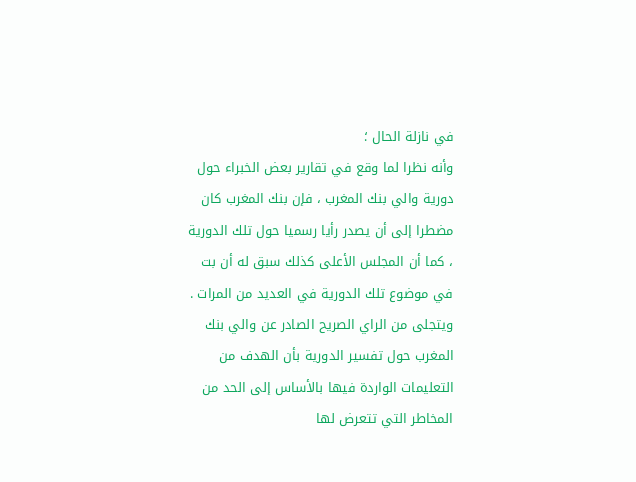في نازلة الحال ؛
وأنه نظرا لما وقع في تقارير بعض الخبراء حول دورية والي بنك المغرب ، فإن بنك المغرب كان مضطرا إلى أن يصدر رأيا رسميا حول تلك الدورية ، كما أن المجلس الأعلى كذلك سبق له أن بت في موضوع تلك الدورية في العديد من المرات .
ويتجلى من الراي الصريح الصادر عن والي بنك المغرب حول تفسير الدورية بأن الهدف من التعليمات الواردة فيها بالأساس إلى الحد من المخاطر التي تتعرض لها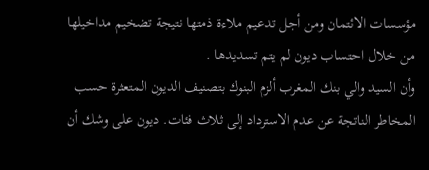مؤسسات الائتمان ومن أجل تدعيم ملاءة ذمتها نتيجة تضخيم مداخيلها من خلال احتساب ديون لم يتم تسديدها .
وأن السيد والي بنك المغرب ألزم البنوك بتصنيف الديون المتعثرة حسب المخاطر الناتجة عن عدم الاسترداد إلى ثلاث فئات. ديون على وشك أن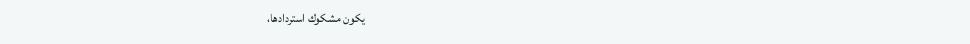يكون مشكوك استردادها،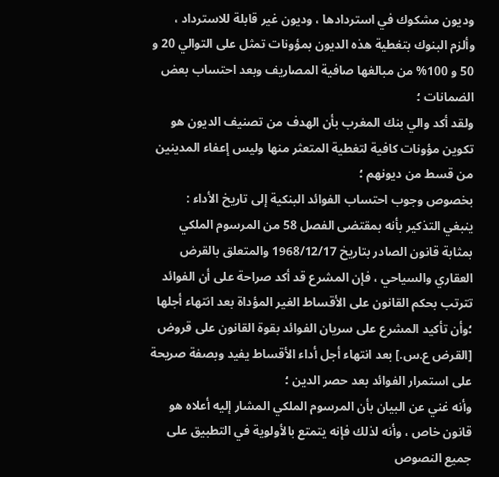وديون مشكوك في استردادها ، وديون غير قابلة للاسترداد ، وألزم البنوك بتغطية هذه الديون بمؤونات تمثل على التوالي 20 و 50 و 100% من مبالغها صافية المصاريف وبعد احتساب بعض الضمانات ؛
ولقد أكد والي بنك المغرب بأن الهدف من تصنيف الديون هو تكوين مؤونات كافية لتغطية المتعثر منها وليس إعفاء المدينين من قسط من ديونهم ؛
بخصوص وجوب احتساب الفوائد البنكية إلى تاريخ الأداء :
ينبغي التذكير بأنه بمقتضى الفصل 58 من المرسوم الملكي بمثابة قانون الصادر بتاريخ 1968/12/17 والمتعلق بالقرض العقاري والسياحي ، فإن المشرع قد أكد صراحة على أن الفوائد تترتب بحكم القانون على الأقساط الغير المؤداة بعد انتهاء أجلها ؛وأن تأكيد المشرع على سريان الفوائد بقوة القانون على قروض [القرض ع.س.] بعد انتهاء أجل أداء الأقساط يفيد وبصفة صريحة على استمرار الفوائد بعد حصر الدين ؛
وأنه غني عن البيان بأن المرسوم الملكي المشار إليه أعلاه هو قانون خاص ، وأنه لذلك فإنه يتمتع بالأولوية في التطبيق على جميع النصوص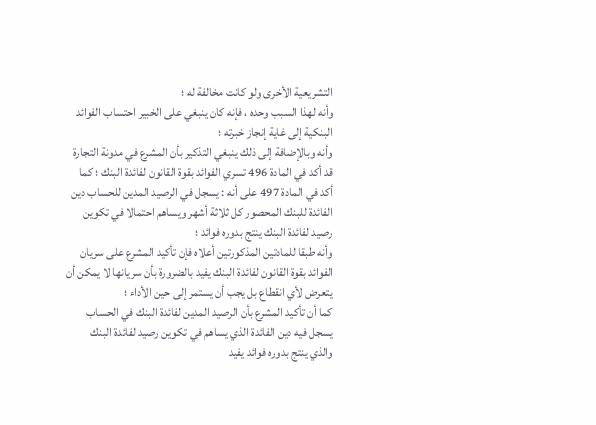التشريعية الأخرى ولو كانت مخالفة له ؛
وأنه لهذا السبب وحده ، فإنه كان ينبغي على الخبير احتساب الفوائد البنكية إلى غاية إنجاز خبرته ؛
وأنه وبالإضافة إلى ذلك ينبغي التذكير بأن المشرع في مدونة التجارة قد أكد في المادة 496 تسري الفوائد بقوة القانون لفائدة البنك ؛ كما أكد في المادة 497 على أنه : يسجل في الرصيد المدين للحساب دين الفائدة للبنك المحصور كل ثلاثة أشهر ويساهم احتمالا في تكوين رصيد لفائدة البنك ينتج بدوره فوائد ؛
وأنه طبقا للمادتين المذكورتين أعلاه فإن تأكيد المشرع على سريان الفوائد بقوة القانون لفائدة البنك يفيد بالضرورة بأن سريانها لا يمكن أن يتعرض لأي انقطاع بل يجب أن يستمر إلى حين الأداء ؛
كما أن تأكيد المشرع بأن الرصيد المدين لفائدة البنك في الحساب يسجل فيه دين الفائدة الذي يساهم في تكوين رصيد لفائدة البنك والذي ينتج بدوره فوائد يفيد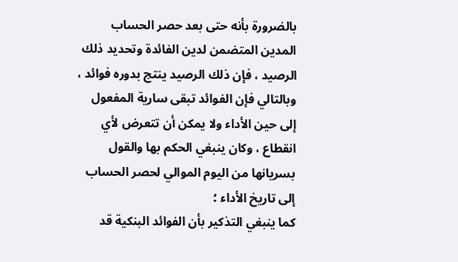بالضرورة بأنه حتى بعد حصر الحساب المدين المتضمن لدين الفائدة وتحديد ذلك الرصيد ، فإن ذلك الرصيد ينتج بدوره فوائد ، وبالتالي فإن الفوائد تبقى سارية المفعول إلى حين الأداء ولا يمكن أن تتعرض لأي انقطاع ، وكان ينبغي الحكم بها والقول بسريانها من اليوم الموالي لحصر الحساب إلى تاريخ الأداء ؛
كما ينبغي التذكير بأن الفوائد البنكية قد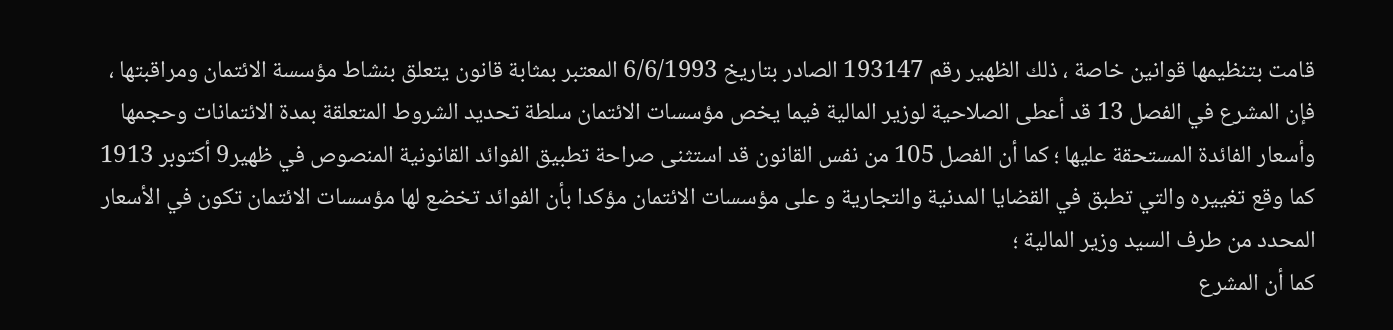قامت بتنظيمها قوانين خاصة ، ذلك الظهير رقم 193147 الصادر بتاريخ 6/6/1993 المعتبر بمثابة قانون يتعلق بنشاط مؤسسة الائتمان ومراقبتها ، فإن المشرع في الفصل 13 قد أعطى الصلاحية لوزير المالية فيما يخص مؤسسات الائتمان سلطة تحديد الشروط المتعلقة بمدة الائتمانات وحجمها وأسعار الفائدة المستحقة عليها ؛ كما أن الفصل 105 من نفس القانون قد استثنى صراحة تطبيق الفوائد القانونية المنصوص في ظهير9 أكتوبر 1913 كما وقع تغييره والتي تطبق في القضايا المدنية والتجارية و على مؤسسات الائتمان مؤكدا بأن الفوائد تخضع لها مؤسسات الائتمان تكون في الأسعار المحدد من طرف السيد وزير المالية ؛
كما أن المشرع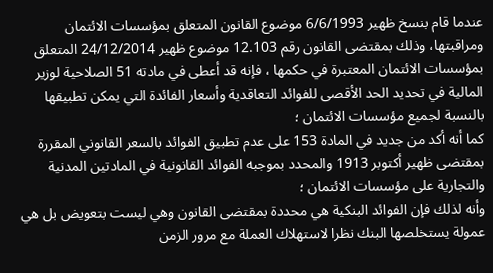عندما قام بنسخ ظهير 6/6/1993 موضوع القانون المتعلق بمؤسسات الائتمان ومراقبتها، وذلك بمقتضى القانون رقم 12.103 موضوع ظهير 24/12/2014 المتعلق بمؤسسات الائتمان المعتبرة في حكمها ، فإنه قد أعطى في مادته 51 الصلاحية لوزير المالية في تحديد الحد الأقصى للفوائد التعاقدية وأسعار الفائدة التي يمكن تطبيقها بالنسبة لجميع مؤسسات الائتمان ؛
كما أنه أكد من جديد في المادة 153 على عدم تطبيق الفوائد بالسعر القانوني المقررة بمقتضى ظهير أكتوبر 1913 والمحدد بموجبه الفوائد القانونية في المادتين المدنية والتجارية على مؤسسات الائتمان ؛
وأنه لذلك فإن الفوائد البنكية هي محددة بمقتضى القانون وهي ليست بتعويض بل هي عمولة يستخلصها البنك نظرا لاستهلاك العملة مع مرور الزمن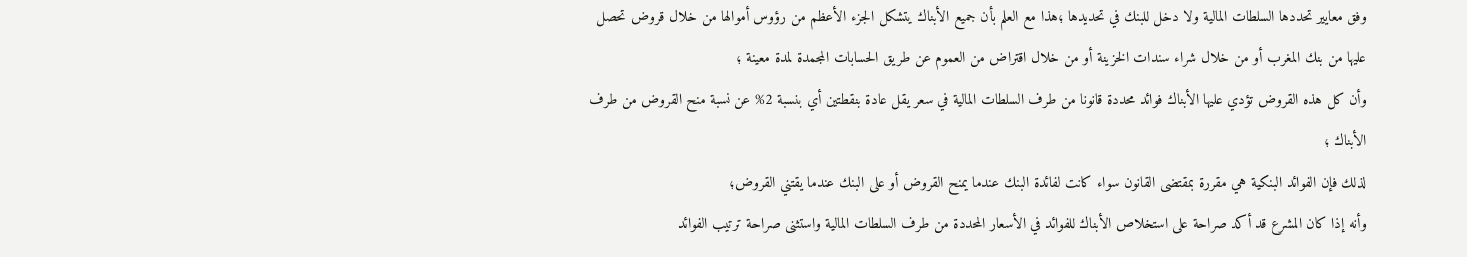وفق معايير تحددها السلطات المالية ولا دخل للبنك في تحديدها ؛هذا مع العلم بأن جميع الأبناك يتشكل الجزء الأعظم من رؤوس أموالها من خلال قروض تحصل عليها من بنك المغرب أو من خلال شراء سندات الخزينة أو من خلال اقتراض من العموم عن طريق الحسابات المجمدة لمدة معينة ؛
وأن كل هذه القروض تؤدي عليها الأبناك فوائد محددة قانونا من طرف السلطات المالية في سعر يقل عادة بنقطتين أي بنسبة 2% عن نسبة منح القروض من طرف الأبناك ؛
لذلك فإن الفوائد البنكية هي مقررة بمقتضى القانون سواء كانت لفائدة البنك عندما يمنح القروض أو على البنك عندما يقتني القروض؛
وأنه إذا كان المشرع قد أكد صراحة على استخلاص الأبناك للفوائد في الأسعار المحددة من طرف السلطات المالية واستثنى صراحة ترتيب الفوائد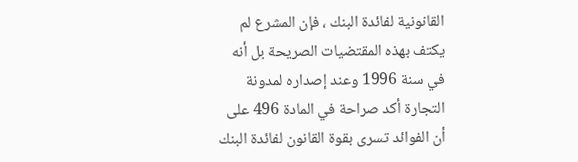القانونية لفائدة البنك ، فإن المشرع لم يكتف بهذه المقتضيات الصريحة بل أنه في سنة 1996 وعند إصداره لمدونة التجارة أكد صراحة في المادة 496 على أن الفوائد تسرى بقوة القانون لفائدة البنك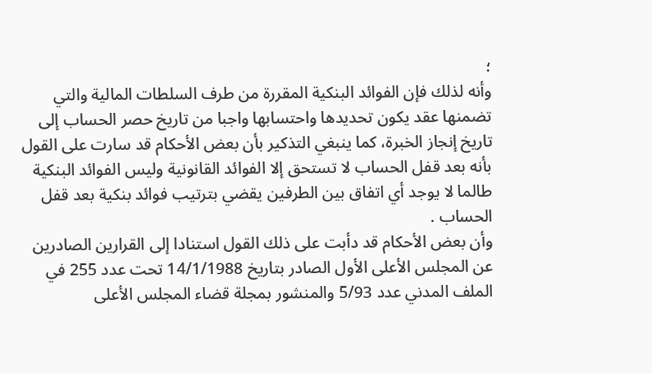؛
وأنه لذلك فإن الفوائد البنكية المقررة من طرف السلطات المالية والتي تضمنها عقد يكون تحديدها واحتسابها واجبا من تاريخ حصر الحساب إلى تاريخ إنجاز الخبرة، كما ينبغي التذكير بأن بعض الأحكام قد سارت على القول بأنه بعد قفل الحساب لا تستحق إلا الفوائد القانونية وليس الفوائد البنكية طالما لا يوجد أي اتفاق بين الطرفين يقضي بترتيب فوائد بنكية بعد قفل الحساب .
وأن بعض الأحكام قد دأبت على ذلك القول استنادا إلى القرارين الصادرين عن المجلس الأعلى الأول الصادر بتاريخ 14/1/1988 تحت عدد 255 في الملف المدني عدد 5/93 والمنشور بمجلة قضاء المجلس الأعلى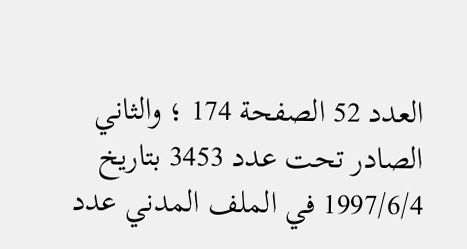العدد 52 الصفحة 174 ؛ والثاني الصادر تحت عدد 3453 بتاريخ 1997/6/4 في الملف المدني عدد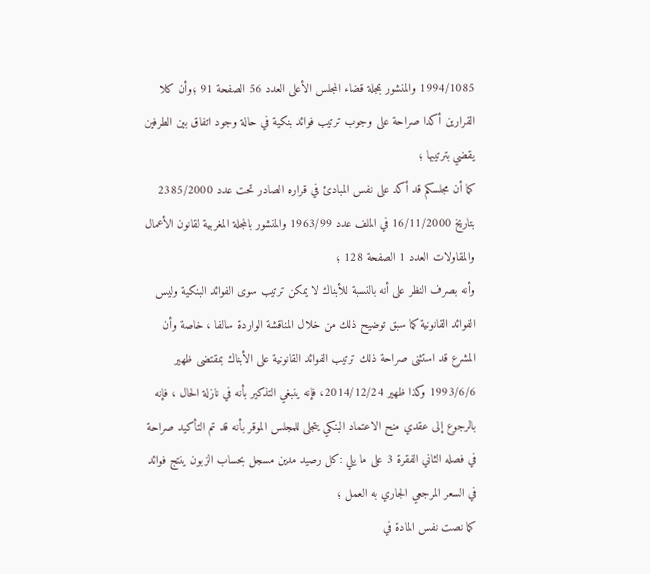1994/1085 والمنشور بمجلة قضاء المجلس الأعلى العدد 56 الصفحة 91 ؛وأن كلا القرارين أكدا صراحة على وجوب ترتيب فوائد بنكية في حالة وجود اتفاق بين الطرفين يقضي بترتيبها ؛
كما أن مجلسكم قد أكد على نفس المبادئ في قراره الصادر تحت عدد 2385/2000 بتاريخ 16/11/2000 في الملف عدد 1963/99 والمنشور بالمجلة المغربية لقانون الأعمال والمقاولات العدد 1 الصفحة 128 ؛
وأنه بصرف النظر على أنه بالنسبة للأبناك لا يمكن ترتيب سوى الفوائد البنكية وليس الفوائد القانونية كما سبق توضيح ذلك من خلال المناقشة الواردة سالفا ، خاصة وأن المشرع قد استثنى صراحة ذلك ترتيب الفوائد القانونية على الأبناك بمقتضى ظهير 1993/6/6 وكذا ظهير 2014/12/24، فإنه ينبغي التذكير بأنه في نازلة الحال ، فإنه بالرجوع إلى عقدي منح الاعتماد البنكي يتجلى للمجلس الموقر بأنه قد تم التأكيد صراحة في فصله الثاني الفقرة 3 على ما يلي :كل رصيد مدين مسجل بحساب الزبون ينتج فوائد في السعر المرجعي الجاري به العمل ؛
كما نصت نفس المادة في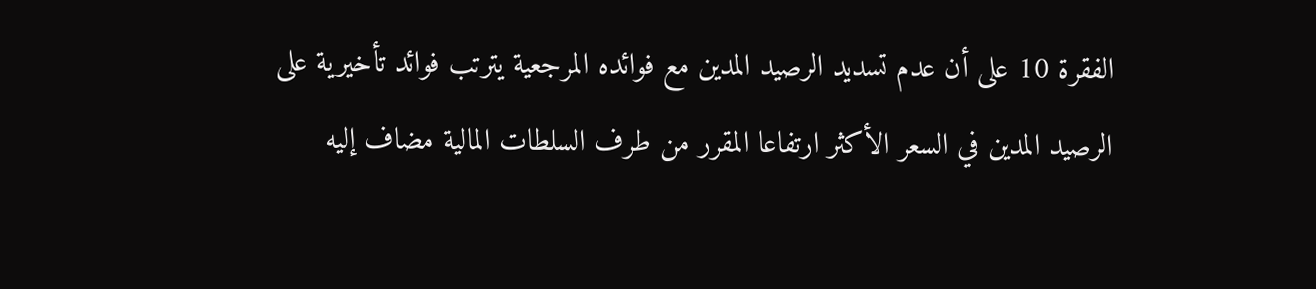الفقرة 10 على أن عدم تسديد الرصيد المدين مع فوائده المرجعية يترتب فوائد تأخيرية على الرصيد المدين في السعر الأكثر ارتفاعا المقرر من طرف السلطات المالية مضاف إليه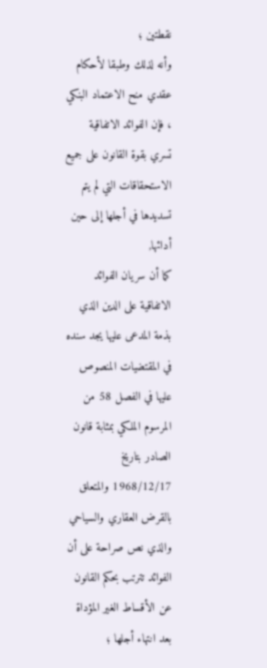نقطتين ؛
وأنه لذلك وطبقا لأحكام عقدي منح الاعتماد البنكي ، فإن الفوائد الاتفاقية تسري بقوة القانون على جميع الاستحقاقات التي لم يتم تسديدها في أجلها إلى حين أدائها,
كما أن سريان الفوائد الاتفاقية على الدين الذي بذمة المدعى عليها يجد سنده في المقتضيات المنصوص عليها في الفصل 58 من المرسوم الملكي بمثابة قانون الصادر بتاريخ 1968/12/17 والمتعلق بالقرض العقاري والسياحي والذي نص صراحة على أن الفوائد تترتب بحكم القانون عن الأقساط الغير المؤداة بعد انتهاء أجلها ؛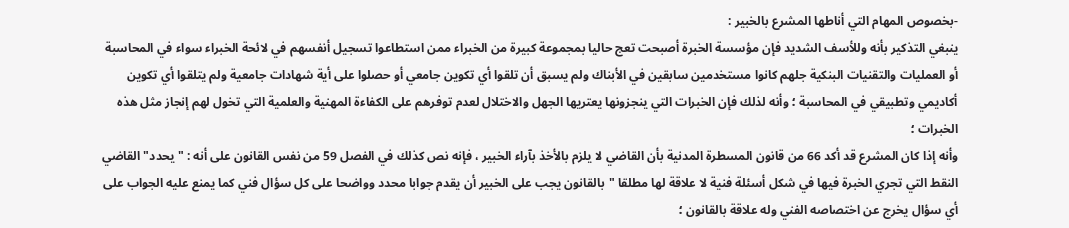-بخصوص المهام التي أناطها المشرع بالخبير :
ينبغي التذكير بأنه وللأسف الشديد فإن مؤسسة الخبرة أصبحت تعج حاليا بمجموعة كبيرة من الخبراء ممن استطاعوا تسجيل أنفسهم في لائحة الخبراء سواء في المحاسبة أو العمليات والتقنيات البنكية جلهم كانوا مستخدمين سابقين في الأبناك ولم يسبق أن تلقوا أي تكوين جامعي أو حصلوا على أية شهادات جامعية ولم يتلقوا أي تكوين أكاديمي وتطبيقي في المحاسبة ؛ وأنه لذلك فإن الخبرات التي ينجزونها يعتريها الجهل والاختلال لعدم توفرهم على الكفاءة المهنية والعلمية التي تخول لهم إنجاز مثل هذه الخبرات ؛
وأنه إذا كان المشرع قد أكد 66 من قانون المسطرة المدنية بأن القاضي لا يلزم بالأخذ بآراء الخبير ، فإنه نص كذلك في الفصل 59 من نفس القانون على أنه : " يحدد" القاضي النقط التي تجري الخبرة فيها في شكل أسئلة فنية لا علاقة لها مطلقا "بالقانون يجب على الخبير أن يقدم جوابا محدد وواضحا على كل سؤال فني كما يمنع عليه الجواب على أي سؤال يخرج عن اختصاصه الفني وله علاقة بالقانون ؛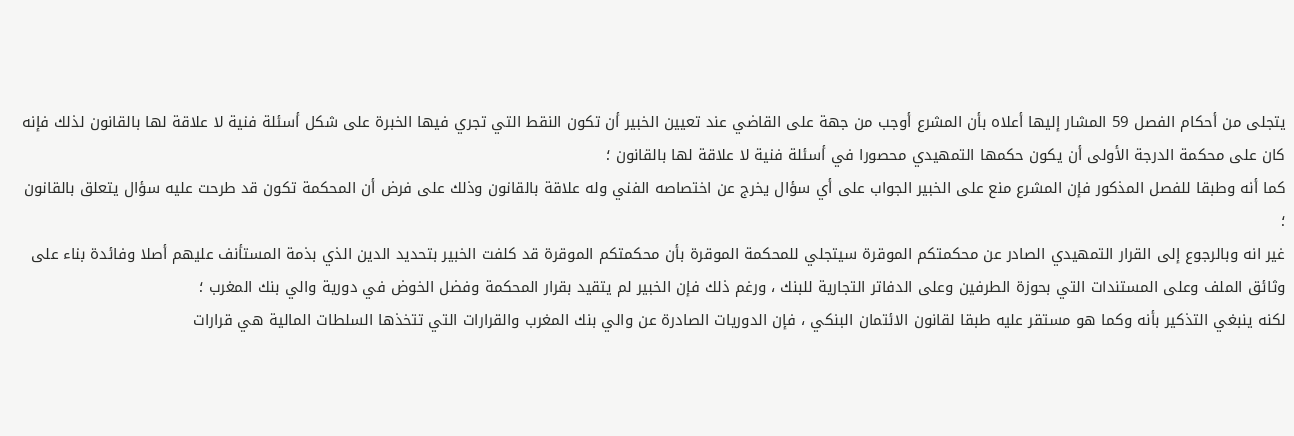يتجلى من أحكام الفصل 59 المشار إليها أعلاه بأن المشرع أوجب من جهة على القاضي عند تعيين الخبير أن تكون النقط التي تجري فيها الخبرة على شكل أسئلة فنية لا علاقة لها بالقانون لذلك فإنه كان على محكمة الدرجة الأولى أن يكون حكمها التمهيدي محصورا في أسئلة فنية لا علاقة لها بالقانون ؛
كما أنه وطبقا للفصل المذكور فإن المشرع منع على الخبير الجواب على أي سؤال يخرج عن اختصاصه الفني وله علاقة بالقانون وذلك على فرض أن المحكمة تكون قد طرحت عليه سؤال يتعلق بالقانون ؛
غير انه وبالرجوع إلى القرار التمهيدي الصادر عن محكمتكم الموقرة سيتجلي للمحكمة الموقرة بأن محكمتكم الموقرة قد كلفت الخبير بتحديد الدين الذي بذمة المستأنف عليهم أصلا وفائدة بناء على وثائق الملف وعلى المستندات التي بحوزة الطرفين وعلى الدفاتر التجارية للبنك ، ورغم ذلك فإن الخبير لم يتقيد بقرار المحكمة وفضل الخوض في دورية والي بنك المغرب ؛
لكنه ينبغي التذكير بأنه وكما هو مستقر عليه طبقا لقانون الائتمان البنكي ، فإن الدوريات الصادرة عن والي بنك المغرب والقرارات التي تتخذها السلطات المالية هي قرارات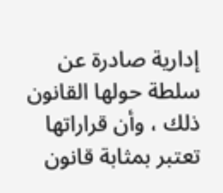إدارية صادرة عن سلطة حولها القانون ذلك ، وأن قراراتها تعتبر بمثابة قانون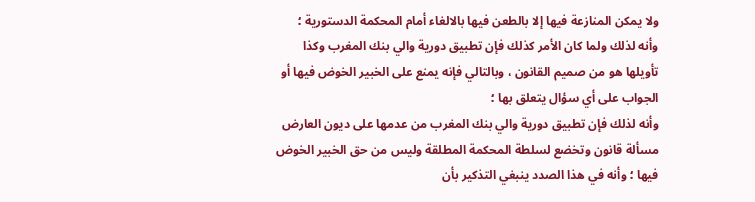ولا يمكن المنازعة فيها إلا بالطعن فيها بالالغاء أمام المحكمة الدستورية ؛
وأنه لذلك ولما كان الأمر كذلك فإن تطبيق دورية والي بنك المغرب وكذا تأويلها هو من صميم القانون ، وبالتالي فإنه يمنع على الخبير الخوض فيها أو الجواب على أي سؤال يتعلق بها ؛
وأنه لذلك فإن تطبيق دورية والي بنك المغرب من عدمها على ديون العارض مسألة قانون وتخضع لسلطة المحكمة المطلقة وليس من حق الخبير الخوض فيها ؛ وأنه في هذا الصدد ينبغي التذكير بأن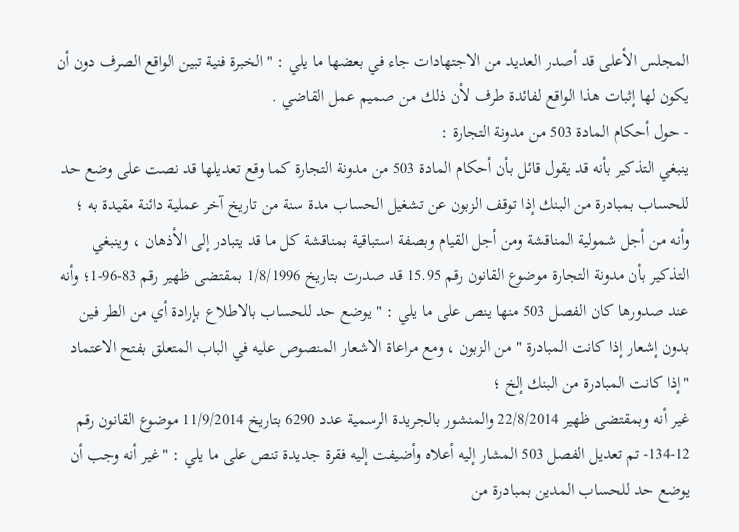المجلس الأعلى قد أصدر العديد من الاجتهادات جاء في بعضها ما يلي : "الخبرة فنية تبين الواقع الصرف دون أن يكون لها إثبات هذا الواقع لفائدة طرف لأن ذلك من صميم عمل القاضي .
- حول أحكام المادة 503 من مدونة التجارة :
ينبغي التذكير بأنه قد يقول قائل بأن أحكام المادة 503 من مدونة التجارة كما وقع تعديلها قد نصت على وضع حد للحساب بمبادرة من البنك إذا توقف الزبون عن تشغيل الحساب مدة سنة من تاريخ آخر عملية دائنة مقيدة به ؛
وأنه من أجل شمولية المناقشة ومن أجل القيام وبصفة استباقية بمناقشة كل ما قد يتبادر إلى الأذهان ، وينبغي التذكير بأن مدونة التجارة موضوع القانون رقم 15.95 قد صدرت بتاريخ 1/8/1996 بمقتضى ظهير رقم 83-96-1؛ وأنه عند صدورها كان الفصل 503 منها ينص على ما يلي : " يوضع حد للحساب بالاطلاع بإرادة أي من الطر فين بدون إشعار إذا كانت المبادرة " من الزبون ، ومع مراعاة الاشعار المنصوص عليه في الباب المتعلق بفتح الاعتماد "إذا كانت المبادرة من البنك إلخ ؛
غير أنه وبمقتضى ظهير 22/8/2014 والمنشور بالجريدة الرسمية عدد 6290 بتاريخ 11/9/2014 موضوع القانون رقم 12-134- تم تعديل الفصل 503 المشار إليه أعلاه وأضيفت إليه فقرة جديدة تنص على ما يلي : "غير أنه وجب أن يوضع حد للحساب المدين بمبادرة من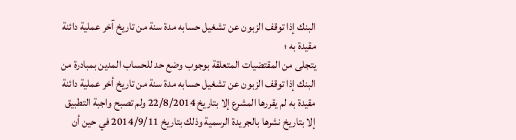البنك إذا توقف الزبون عن تشغيل حسابه مدة سنة من تاريخ آخر عملية دائنة مقيدة به ؛
يتجلى من المقتضيات المتعلقة بوجوب وضع حد للحساب المدين بمبادرة من البنك إذا توقف الزبون عن تشغيل حسابه مدة سنة من تاريخ أخر عملية دائنة مقيدة به لم يقررها المشرع إلا بتاريخ 22/8/2014 ولم تصبح واجبة التطبيق إلا بتاريخ نشرها بالجريدة الرسمية وذلك بتاريخ 2014/9/11 في حين أن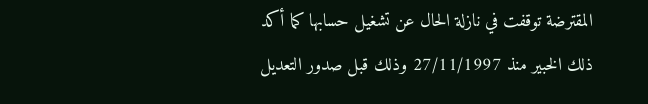المقترضة توقفت في نازلة الحال عن تشغيل حسابها كما أكد ذلك الخبير منذ 27/11/1997 وذلك قبل صدور التعديل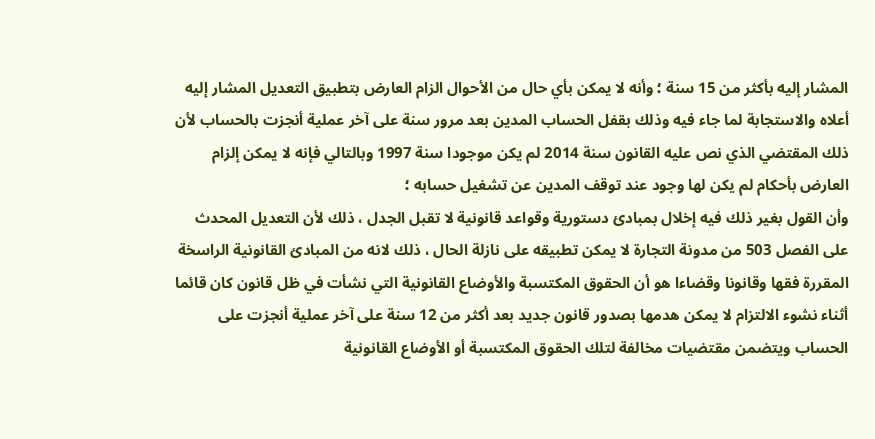المشار إليه بأكثر من 15 سنة ؛ وأنه لا يمكن بأي حال من الأحوال الزام العارض بتطبيق التعديل المشار إليه أعلاه والاستجابة لما جاء فيه وذلك بقفل الحساب المدين بعد مرور سنة على آخر عملية أنجزت بالحساب لأن ذلك المقتضي الذي نص عليه القانون سنة 2014 لم يكن موجودا سنة 1997 وبالتالي فإنه لا يمكن إلزام العارض بأحكام لم يكن لها وجود عند توقف المدين عن تشغيل حسابه ؛
وأن القول بغير ذلك فيه إخلال بمبادئ دستورية وقواعد قانونية لا تقبل الجدل ، ذلك لأن التعديل المحدث على الفصل 503 من مدونة التجارة لا يمكن تطبيقه على نازلة الحال ، ذلك لانه من المبادئ القانونية الراسخة المقررة فقها وقانونا وقضاءا هو أن الحقوق المكتسبة والأوضاع القانونية التي نشأت في ظل قانون كان قائما أثناء نشوء الالتزام لا يمكن هدمها بصدور قانون جديد بعد أكثر من 12 سنة على آخر عملية أنجزت على الحساب ويتضمن مقتضيات مخالفة لتلك الحقوق المكتسبة أو الأوضاع القانونية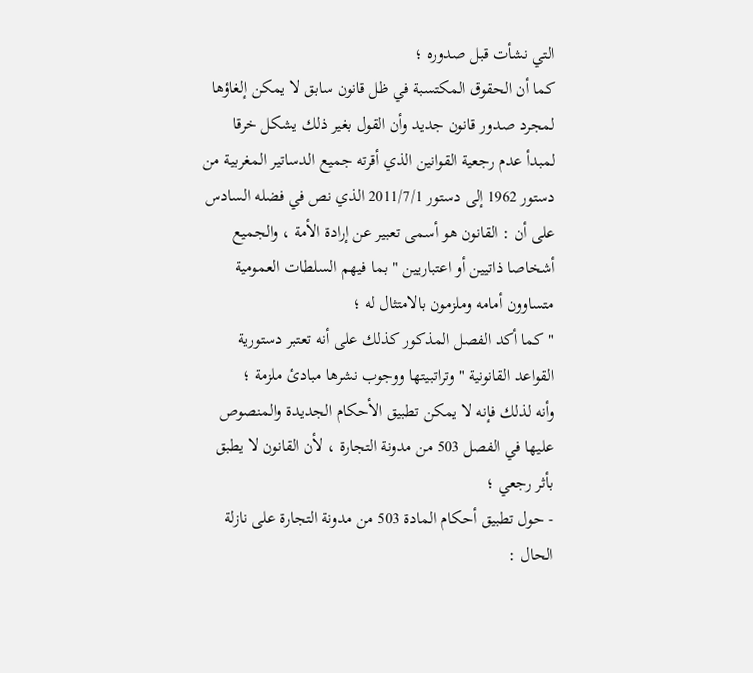التي نشأت قبل صدوره ؛
كما أن الحقوق المكتسبة في ظل قانون سابق لا يمكن إلغاؤها لمجرد صدور قانون جدید وأن القول بغير ذلك يشكل خرقا لمبدأ عدم رجعية القوانين الذي أقرته جميع الدساتير المغربية من دستور 1962 إلى دستور 2011/7/1 الذي نص في فضله السادس على أن : القانون هو أسمى تعبير عن إرادة الأمة ، والجميع أشخاصا ذاتيين أو اعتباريين " بما فيهم السلطات العمومية متساوون أمامه وملزمون بالامتثال له ؛
" كما أكد الفصل المذكور كذلك على أنه تعتبر دستورية القواعد القانونية " وتراتبيتها ووجوب نشرها مبادئ ملزمة ؛
وأنه لذلك فإنه لا يمكن تطبيق الأحكام الجديدة والمنصوص عليها في الفصل 503 من مدونة التجارة ، لأن القانون لا يطبق بأثر رجعي ؛
- حول تطبيق أحكام المادة 503 من مدونة التجارة على نازلة الحال :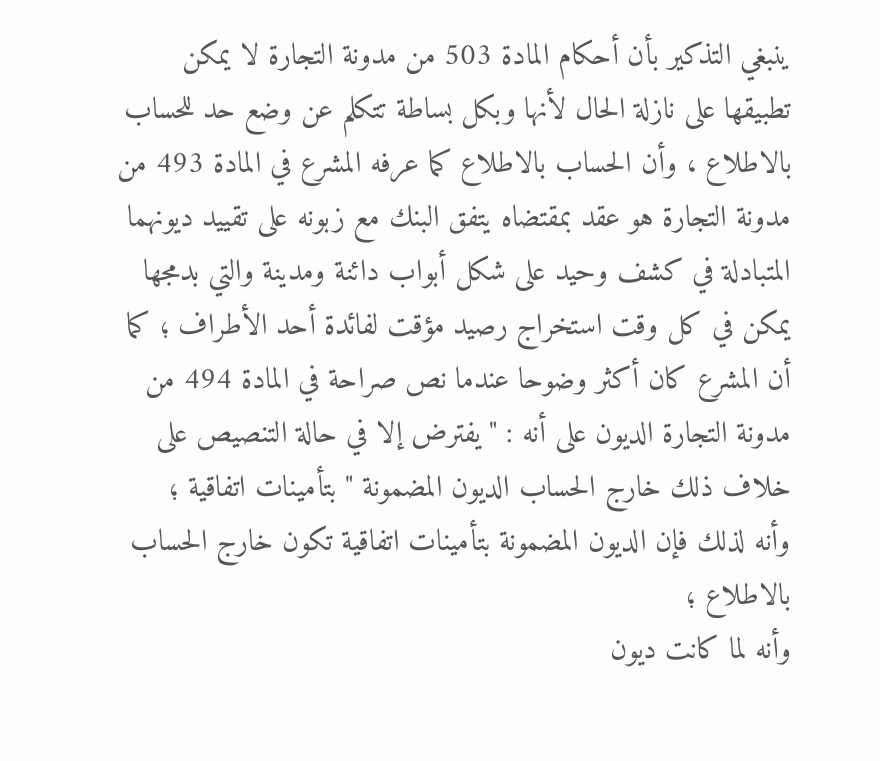ينبغي التذكير بأن أحكام المادة 503 من مدونة التجارة لا يمكن تطبيقها على نازلة الحال لأنها وبكل بساطة تتكلم عن وضع حد للحساب بالاطلاع ، وأن الحساب بالاطلاع كما عرفه المشرع في المادة 493 من مدونة التجارة هو عقد بمقتضاه يتفق البنك مع زبونه على تقييد ديونهما المتبادلة في كشف وحيد على شكل أبواب دائنة ومدينة والتي بدمجها يمكن في كل وقت استخراج رصيد مؤقت لفائدة أحد الأطراف ؛ كما أن المشرع كان أكثر وضوحا عندما نص صراحة في المادة 494 من مدونة التجارة الديون على أنه : " يفترض إلا في حالة التنصيص على خلاف ذلك خارج الحساب الديون المضمونة " بتأمينات اتفاقية ؛
وأنه لذلك فإن الديون المضمونة بتأمينات اتفاقية تكون خارج الحساب بالاطلاع ؛
وأنه لما كانت ديون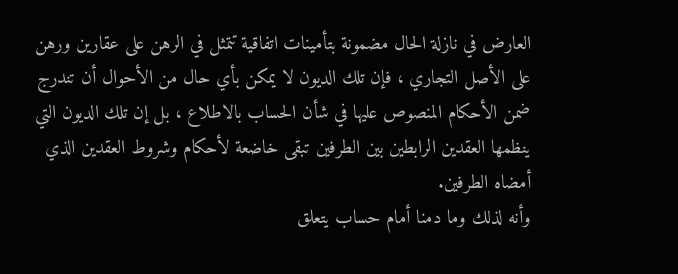العارض في نازلة الحال مضمونة بتأمينات اتفاقية تتمثل في الرهن على عقارين ورهن على الأصل التجاري ، فإن تلك الديون لا يمكن بأي حال من الأحوال أن تندرج ضمن الأحكام المنصوص عليها في شأن الحساب بالاطلاع ، بل إن تلك الديون التي ينظمها العقدين الرابطين بين الطرفين تبقى خاضعة لأحكام وشروط العقدين الذي أمضاه الطرفين.
وأنه لذلك وما دمنا أمام حساب يتعلق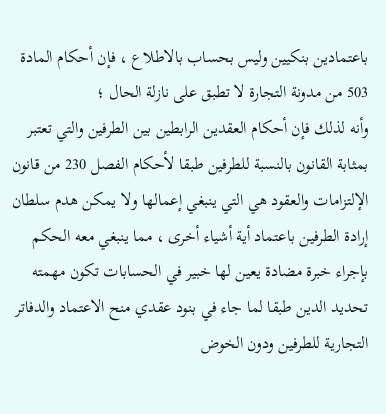باعتمادين بنكيين وليس بحساب بالاطلاع ، فإن أحكام المادة 503 من مدونة التجارة لا تطبق على نازلة الحال ؛
وأنه لذلك فإن أحكام العقدين الرابطين بين الطرفين والتي تعتبر بمثابة القانون بالنسبة للطرفين طبقا لأحكام الفصل 230 من قانون الإلتزامات والعقود هي التي ينبغي إعمالها ولا يمكن هدم سلطان إرادة الطرفين باعتماد أية أشياء أخرى ، مما ينبغي معه الحكم بإجراء خبرة مضادة يعين لها خبير في الحسابات تكون مهمته تحديد الدين طبقا لما جاء في بنود عقدي منح الاعتماد والدفاتر التجارية للطرفين ودون الخوض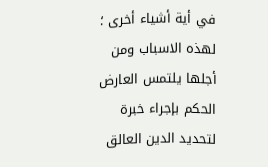في أية أشياء أخرى ؛
لهذه الاسباب ومن أجلها يلتمس العارض الحكم بإجراء خبرة لتحديد الدين العالق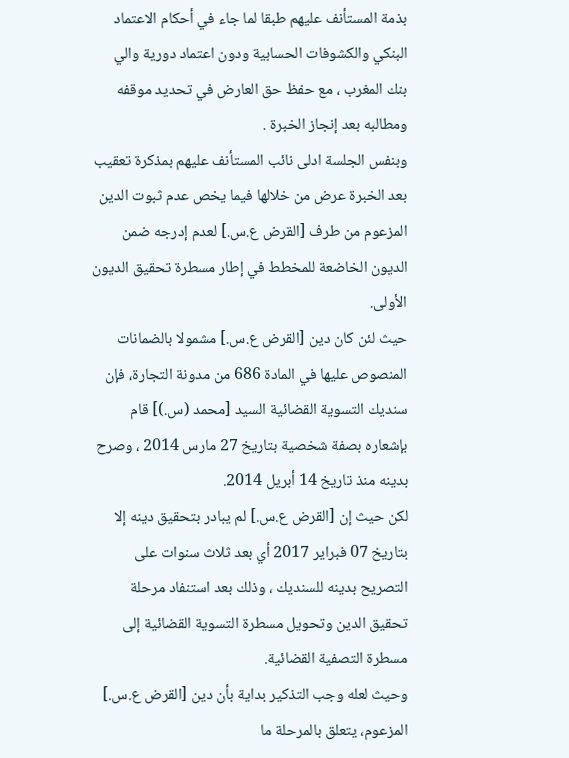بذمة المستأنف عليهم طبقا لما جاء في أحكام الاعتماد البنكي والكشوفات الحسابية ودون اعتماد دورية والي بنك المغرب ، مع حفظ حق العارض في تحديد موقفه ومطالبه بعد إنجاز الخبرة .
وبنفس الجلسة ادلى نائب المستأنف عليهم بمذكرة تعقيب بعد الخبرة عرض من خلالها فيما يخص عدم ثبوت الدين المزعوم من طرف [القرض ع.س.] لعدم إدرجه ضمن الديون الخاضعة للمخطط في إطار مسطرة تحقيق الديون الأولى.
حيث لئن كان دين [القرض ع.س.] مشمولا بالضمانات المنصوص عليها في المادة 686 من مدونة التجارة، فإن سنديك التسوية القضائية السيد [محمد (س.)] قام بإشعاره بصفة شخصية بتاريخ 27 مارس 2014 ، وصرح بدينه منذ تاريخ 14 أبريل 2014.
لكن حيث إن [القرض ع.س.] لم يبادر بتحقيق دينه إلا بتاريخ 07 فبراير 2017 أي بعد ثلاث سنوات على التصريح بدينه للسنديك ، وذلك بعد استنفاد مرحلة تحقيق الدين وتحويل مسطرة التسوية القضائية إلى مسطرة التصفية القضائية.
وحيث لعله وجب التذكير بداية بأن دين [القرض ع.س.] المزعوم، يتعلق بالمرحلة ما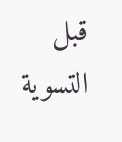قبل التسوية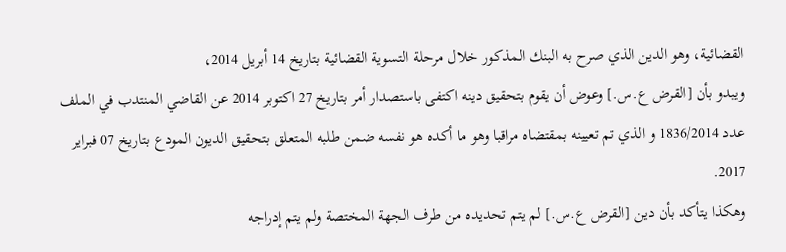القضائية، وهو الدين الذي صرح به البنك المذكور خلال مرحلة التسوية القضائية بتاريخ 14 أبريل 2014،
ويبدو بأن [القرض ع.س.] وعوض أن يقوم بتحقيق دينه اكتفى باستصدار أمر بتاريخ 27 اكتوبر 2014 عن القاضي المنتدب في الملف عدد 1836/2014 و الذي تم تعيينه بمقتضاه مراقبا وهو ما أكده هو نفسه ضمن طلبه المتعلق بتحقيق الديون المودع بتاريخ 07 فبراير 2017.
وهكذا يتأكد بأن دين [القرض ع.س.] لم يتم تحديده من طرف الجهة المختصة ولم يتم إدراجه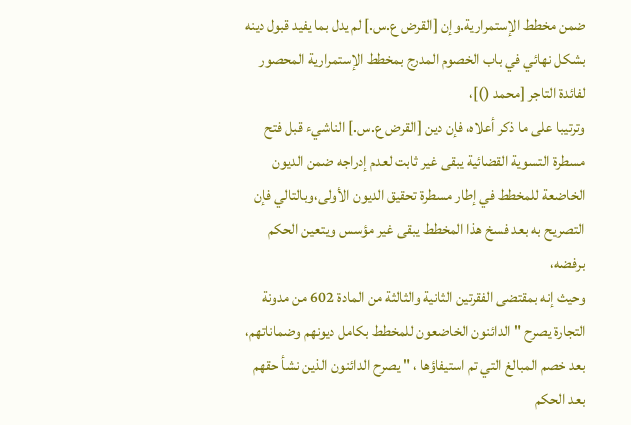ضمن مخطط الإستمرارية.وإن [القرض ع.س.] لم يدل بما يفيد قبول دينه بشكل نهائي في باب الخصوم المدرج بمخطط الإستمرارية المحصور لفائدة التاجر [محمد ()]،
وترتيبا على ما ذكر أعلاه، فإن دين [القرض ع.س.] الناشيء قبل فتح مسطرة التسوية القضائية يبقى غير ثابت لعدم إدراجه ضمن الديون الخاضعة للمخطط في إطار مسطرة تحقيق الديون الأولى،وبالتالي فإن التصريح به بعد فسخ هذا المخطط يبقى غير مؤسس ويتعين الحكم برفضه،
وحيث إنه بمقتضى الفقرتين الثانية والثالثة من المادة 602 من مدونة التجارة يصرح " الدائنون الخاضعون للمخطط بكامل ديونهم وضماناتهم، بعد خصم المبالغ التي تم استيفاؤها ، " يصرح الدائنون الذين نشأ حقهم بعد الحكم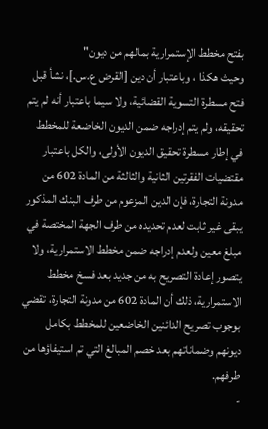بفتح مخطط الإستمرارية بمالهم من ديون"
وحيث هكذا ، وباعتبار أن دين [القرض ع.س.]، نشأ قبل فتح مسطرة التسوية القضائية، ولا سيما باعتبار أنه لم يتم تحقيقه، ولم يتم إدراجه ضمن الديون الخاضعة للمخطط في إطار مسطرة تحقيق الديون الأولى، والكل باعتبار مقتضيات الفقرتين الثانية والثالثة من المادة 602 من مدونة التجارة، فإن الدين المزعوم من طرف البنك المذكور يبقى غير ثابت لعدم تحديده من طرف الجهة المختصة في مبلغ معين ولعدم إدراجه ضمن مخطط الاستمرارية، ولا يتصور إعادة التصريح به من جديد بعد فسخ مخطط الاستمرارية، ذلك أن المادة 602 من مدونة التجارة، تقضي بوجوب تصريح الدائنين الخاضعين للمخطط بكامل ديونهم وضماناتهم بعد خصم المبالغ التي تم استيفاؤها من طرفهم.
-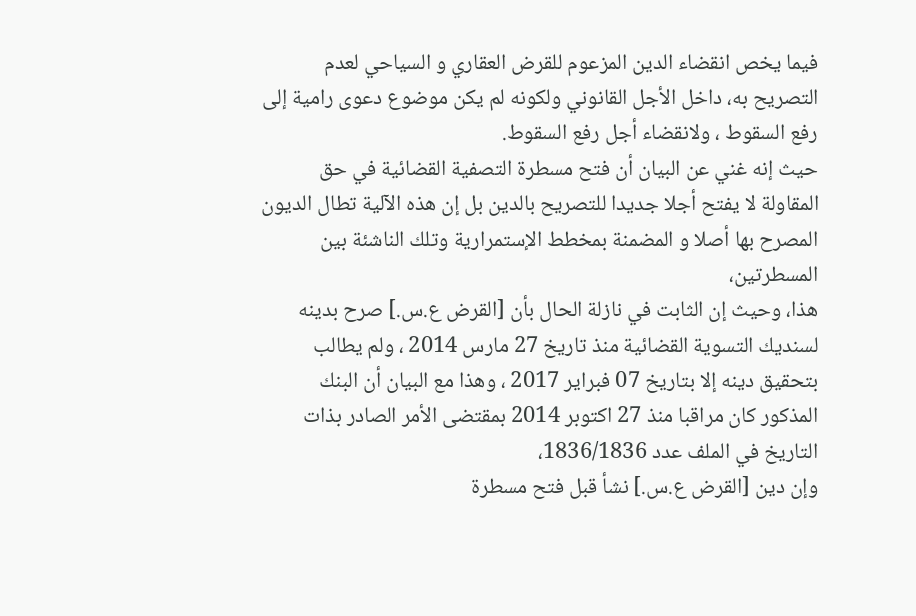فيما يخص انقضاء الدين المزعوم للقرض العقاري و السياحي لعدم التصريح به، داخل الأجل القانوني ولكونه لم يكن موضوع دعوى رامية إلى رفع السقوط ، ولانقضاء أجل رفع السقوط.
حيث إنه غني عن البيان أن فتح مسطرة التصفية القضائية في حق المقاولة لا يفتح أجلا جديدا للتصريح بالدين بل إن هذه الآلية تطال الديون المصرح بها أصلا و المضمنة بمخطط الإستمرارية وتلك الناشئة بين المسطرتين،
هذا، وحيث إن الثابت في نازلة الحال بأن [القرض ع.س.] صرح بدينه لسنديك التسوية القضائية منذ تاريخ 27 مارس 2014 ، ولم يطالب بتحقيق دينه إلا بتاريخ 07 فبراير 2017 ، وهذا مع البيان أن البنك المذكور كان مراقبا منذ 27 اكتوبر 2014 بمقتضى الأمر الصادر بذات التاريخ في الملف عدد 1836/1836،
وإن دين [القرض ع.س.] نشأ قبل فتح مسطرة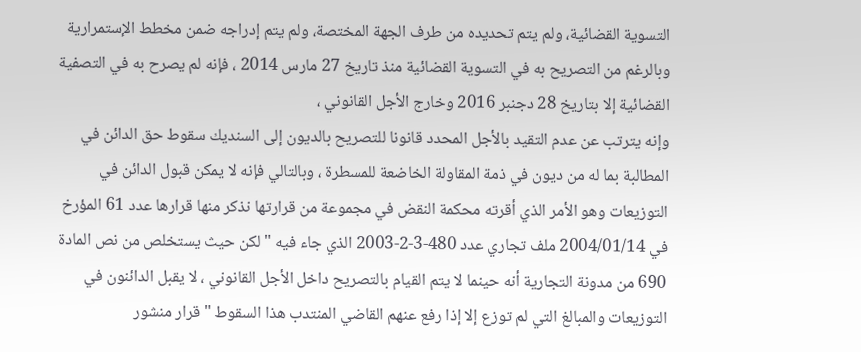التسوية القضائية، ولم يتم تحديده من طرف الجهة المختصة، ولم يتم إدراجه ضمن مخطط الإستمرارية وبالرغم من التصريح به في التسوية القضائية منذ تاريخ 27 مارس 2014 ، فإنه لم يصرح به في التصفية القضائية إلا بتاريخ 28 دجنبر 2016 وخارج الأجل القانوني ،
وإنه يترتب عن عدم التقيد بالأجل المحدد قانونا للتصريح بالديون إلى السنديك سقوط حق الدائن في المطالبة بما له من ديون في ذمة المقاولة الخاضعة للمسطرة ، وبالتالي فإنه لا يمكن قبول الدائن في التوزيعات وهو الأمر الذي أقرته محكمة النقض في مجموعة من قرارتها نذكر منها قرارها عدد 61 المؤرخ في 2004/01/14 ملف تجاري عدد 480-3-2-2003 الذي جاء فيه " لكن حيث يستخلص من نص المادة 690 من مدونة التجارية أنه حينما لا يتم القيام بالتصريح داخل الأجل القانوني ، لا يقبل الدائنون في التوزيعات والمبالغ التي لم توزع إلا إذا رفع عنهم القاضي المنتدب هذا السقوط " قرار منشور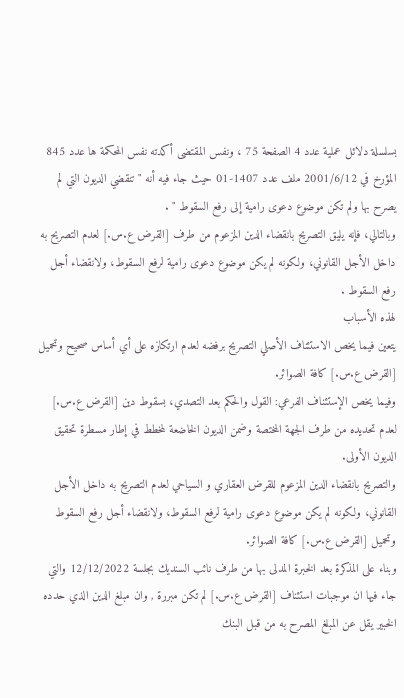بسلسلة دلائل عملية عدد 4 الصفحة 75 ، ونفس المقتضى أكدته نفس المحكمة ها عدد 845 المؤرخ في 2001/6/12 ملف عدد 1407-01 حيث جاء فيه أنه " تنقضي الديون التي لم يصرح بها ولم تكن موضوع دعوى رامية إلى رفع السقوط " .
وبالتالي، فإنه يليق التصريح بانقضاء الدين المزعوم من طرف [القرض ع.س.] لعدم التصريح به داخل الأجل القانوني، ولكونه لم يكن موضوع دعوى رامية لرفع السقوط، ولانقضاء أجل رفع السقوط .
لهذه الأسباب
يتعين فيما يخص الاستئناف الأصلي التصريح برفضه لعدم ارتكازه على أي أساس صحيح وتحميل [القرض ع.س.] كافة الصوائر.
وفيما يخص الإستئناف الفرعي: القول والحكم بعد التصدي، بسقوط دين [القرض ع.س.] لعدم تحديده من طرف الجهة المختصة وضمن الديون الخاضعة لمخطط في إطار مسطرة تحقيق الديون الأولى.
والتصريح بانقضاء الدين المزعوم للقرض العقاري و السياحي لعدم التصريح به داخل الأجل القانوني، ولكونه لم يكن موضوع دعوى رامية لرفع السقوط، ولانقضاء أجل رفع السقوط وتحميل [القرض ع.س.] كافة الصوائر.
وبناء على المذكرة بعد الخبرة المدلى بها من طرف نائب السنديك بجلسة 12/12/2022 والتي جاء فيها ان موجبات استئناف [القرض ع.س.] لم تكن مبررة , وان مبلغ الدين الذي حدده الخبير يقل عن المبلغ المصرح به من قبل البنك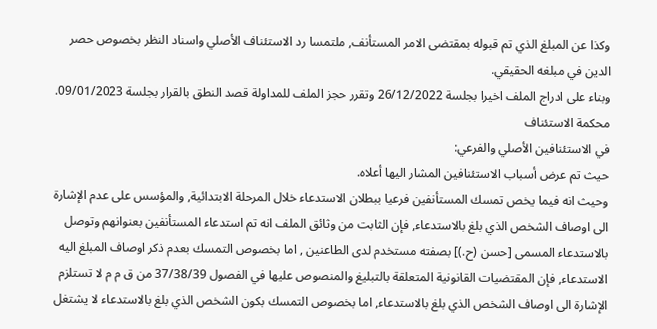وكذا عن المبلغ الذي تم قبوله بمقتضى الامر المستأنف, ملتمسا رد الاستئناف الأصلي واسناد النظر بخصوص حصر الدين في مبلغه الحقيقي.
وبناء على ادراج الملف اخيرا بجلسة 26/12/2022 وتقرر حجز الملف للمداولة قصد النطق بالقرار بجلسة 09/01/2023.
محكمة الاستئناف
في الاستئنافين الأصلي والفرعي:
حيث تم عرض أسباب الاستئنافين المشار اليها أعلاه.
وحيث انه فيما يخص تمسك المستأنفين فرعيا ببطلان الاستدعاء خلال المرحلة الابتدائية, والمؤسس على عدم الإشارة الى اوصاف الشخص الذي بلغ بالاستدعاء, فإن الثابت من وثائق الملف انه تم استدعاء المستأنفين بعنوانهم وتوصل بالاستدعاء المسمى [حسن (ح.)] بصفته مستخدم لدى الطاعنين , اما بخصوص التمسك بعدم ذكر اوصاف المبلغ اليه الاستدعاء, فإن المقتضيات القانونية المتعلقة بالتبليغ والمنصوص عليها في الفصول 37/38/39 من ق م م لا تستلزم الإشارة الى اوصاف الشخص الذي بلغ بالاستدعاء, اما بخصوص التمسك بكون الشخص الذي بلغ بالاستدعاء لا يشتغل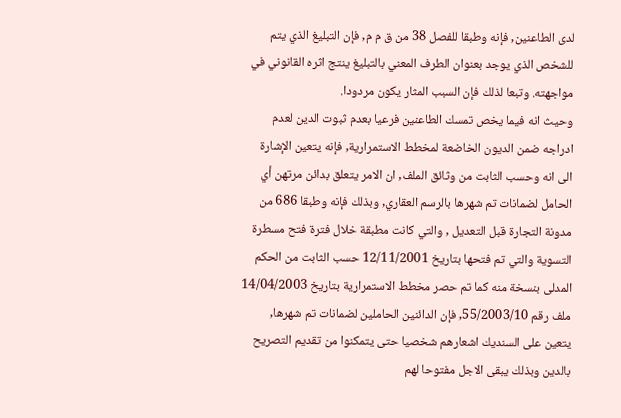لدى الطاعنين, فإنه وطبقا للفصل 38 من ق م م, فإن التبليغ الذي يتم للشخص الذي يوجد بعنوان الطرف المعني بالتبليغ ينتج اثره القانوني في مواجهته. وتبعا لذلك فإن السبب المثار يكون مردودا.
وحيث انه فيما يخص تمسك الطاعنين فرعيا بعدم ثبوت الدين لعدم ادراجه ضمن الديون الخاضعة لمخطط الاستمرارية, فإنه يتعين الإشارة الى انه وحسب الثابت من وثائق الملف, ان الامر يتعلق بدائن مرتهن أي الحامل لضمانات تم شهرها بالرسم العقاري, وبذلك فإنه وطبقا 686 من مدونة التجارة قبل التعديل , والتي كانت مطبقة خلال فترة فتح مسطرة التسوية والتي تم فتحها بتاريخ 12/11/2001 حسب الثابت من الحكم المدلى بنسخة منه كما تم حصر مخطط الاستمرارية بتاريخ 14/04/2003 ملف رقم 55/2003/10, فإن الدائنين الحاملين لضمانات تم شهرها, يتعين على السنديك اشعارهم شخصيا حتى يتمكنوا من تقديم التصريح بالدين وبذلك يبقى الاجل مفتوحا لهم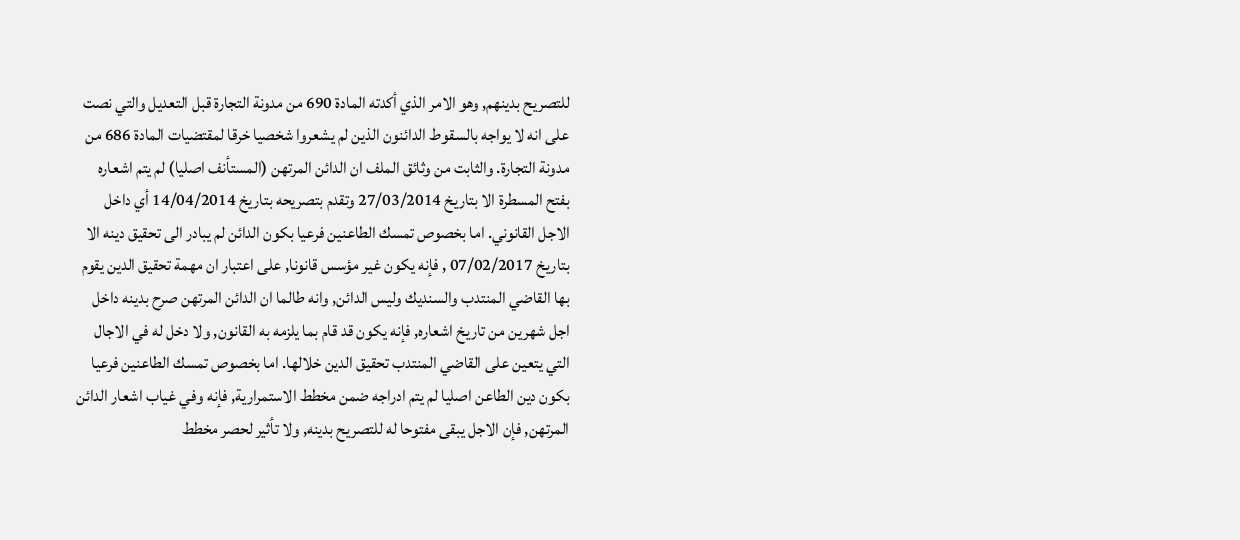للتصريح بدينهم, وهو الامر الذي أكدته المادة 690 من مدونة التجارة قبل التعديل والتي نصت على انه لا يواجه بالسقوط الدائنون الذين لم يشعروا شخصيا خرقا لمقتضيات المادة 686 من مدونة التجارة. والثابت من وثائق الملف ان الدائن المرتهن (المستأنف اصليا) لم يتم اشعاره بفتح المسطرة الا بتاريخ 27/03/2014 وتقدم بتصريحه بتاريخ 14/04/2014 أي داخل الاجل القانوني. اما بخصوص تمسك الطاعنين فرعيا بكون الدائن لم يبادر الى تحقيق دينه الا بتاريخ 07/02/2017 , فإنه يكون غير مؤسس قانونا, على اعتبار ان مهمة تحقيق الدين يقوم بها القاضي المنتدب والسنديك وليس الدائن, وانه طالما ان الدائن المرتهن صرح بدينه داخل اجل شهرين من تاريخ اشعاره, فإنه يكون قد قام بما يلزمه به القانون, ولا دخل له في الاجال التي يتعين على القاضي المنتدب تحقيق الدين خلالها. اما بخصوص تمسك الطاعنين فرعيا بكون دين الطاعن اصليا لم يتم ادراجه ضمن مخطط الاستمرارية, فإنه وفي غياب اشعار الدائن المرتهن, فإن الاجل يبقى مفتوحا له للتصريح بدينه, ولا تأثير لحصر مخطط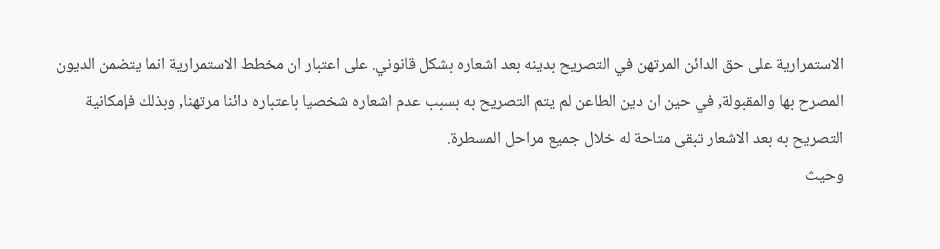الاستمرارية على حق الدائن المرتهن في التصريح بدينه بعد اشعاره بشكل قانوني. على اعتبار ان مخطط الاستمرارية انما يتضمن الديون المصرح بها والمقبولة, في حين ان دين الطاعن لم يتم التصريح به بسبب عدم اشعاره شخصيا باعتباره دائنا مرتهنا, وبذلك فإمكانية التصريح به بعد الاشعار تبقى متاحة له خلال جميع مراحل المسطرة.
وحيث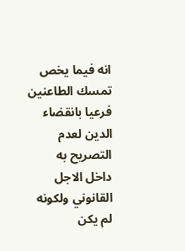انه فيما يخص تمسك الطاعنين فرعيا بانقضاء الدين لعدم التصريح به داخل الاجل القانوني ولكونه لم يكن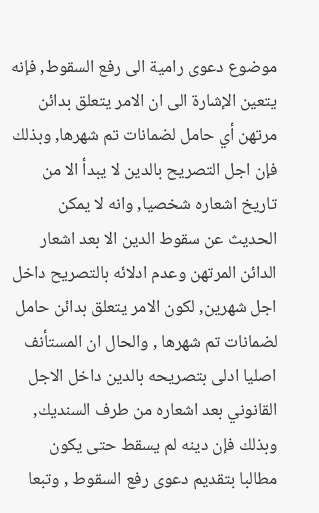موضوع دعوى رامية الى رفع السقوط, فإنه يتعين الإشارة الى ان الامر يتعلق بدائن مرتهن أي حامل لضمانات تم شهرها, وبذلك فإن اجل التصريح بالدين لا يبدأ الا من تاريخ اشعاره شخصيا, وانه لا يمكن الحديث عن سقوط الدين الا بعد اشعار الدائن المرتهن وعدم ادلائه بالتصريح داخل اجل شهرين, لكون الامر يتعلق بدائن حامل لضمانات تم شهرها , والحال ان المستأنف اصليا ادلى بتصريحه بالدين داخل الاجل القانوني بعد اشعاره من طرف السنديك, وبذلك فإن دينه لم يسقط حتى يكون مطالبا بتقديم دعوى رفع السقوط , وتبعا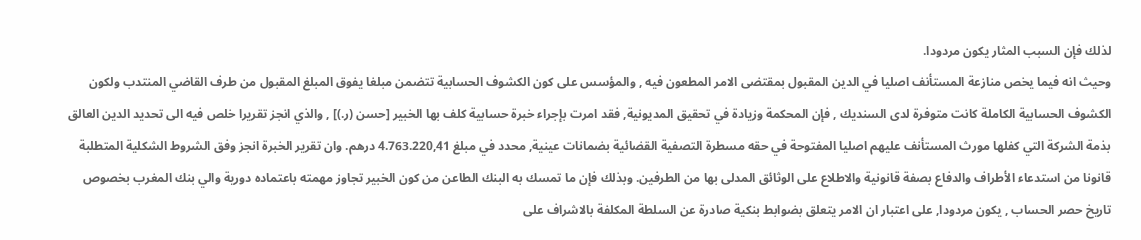لذلك فإن السبب المثار يكون مردودا.
وحيث انه فيما يخص منازعة المستأنف اصليا في الدين المقبول بمقتضى الامر المطعون فيه , والمؤسس على كون الكشوف الحسابية تتضمن مبلغا يفوق المبلغ المقبول من طرف القاضي المنتدب ولكون الكشوف الحسابية الكاملة كانت متوفرة لدى السنديك , فإن المحكمة وزيادة في تحقيق المديونية, فقد امرت بإجراء خبرة حسابية كلف بها الخبير [حسن (ر.)] , والذي انجز تقريرا خلص فيه الى تحديد الدين العالق بذمة الشركة التي كفلها مورث المستأنف عليهم اصليا المفتوحة في حقه مسطرة التصفية القضائية بضمانات عينية, محدد في مبلغ 4.763.220,41 درهم. وان تقرير الخبرة انجز وفق الشروط الشكلية المتطلبة قانونا من استدعاء الأطراف والدفاع بصفة قانونية والاطلاع على الوثائق المدلى بها من الطرفين. وبذلك فإن ما تمسك به البنك الطاعن من كون الخبير تجاوز مهمته باعتماده دورية والي بنك المغرب بخصوص تاريخ حصر الحساب , يكون مردودا, على اعتبار ان الامر يتعلق بضوابط بنكية صادرة عن السلطة المكلفة بالاشراف على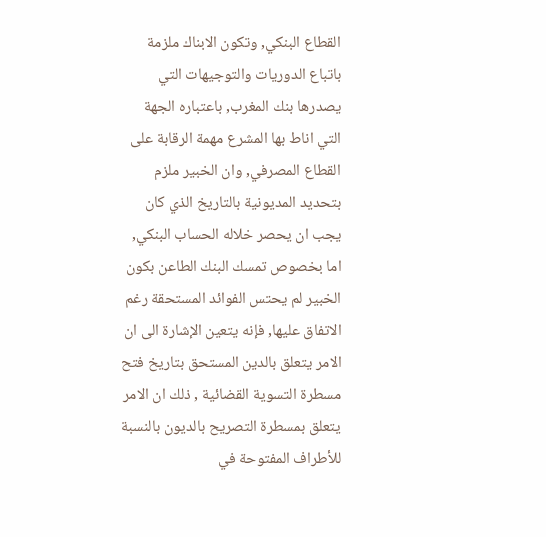القطاع البنكي, وتكون الابناك ملزمة باتباع الدوريات والتوجيهات التي يصدرها بنك المغرب, باعتباره الجهة التي اناط بها المشرع مهمة الرقابة على القطاع المصرفي, وان الخبير ملزم بتحديد المديونية بالتاريخ الذي كان يجب ان يحصر خلاله الحساب البنكي, اما بخصوص تمسك البنك الطاعن بكون الخبير لم يحتس الفوائد المستحقة رغم الاتفاق عليها, فإنه يتعين الإشارة الى ان الامر يتعلق بالدين المستحق بتاريخ فتح مسطرة التسوية القضائية , ذلك ان الامر يتعلق بمسطرة التصريح بالديون بالنسبة للأطراف المفتوحة في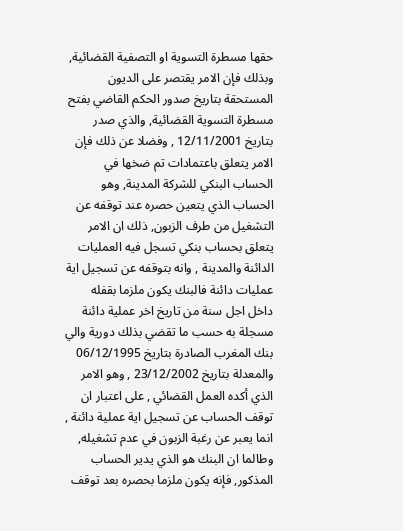حقها مسطرة التسوية او التصفية القضائية, وبذلك فإن الامر يقتصر على الديون المستحقة بتاريخ صدور الحكم القاضي بفتح مسطرة التسوية القضائية, والذي صدر بتاريخ 12/11/2001 , وفضلا عن ذلك فإن الامر يتعلق باعتمادات تم ضخها في الحساب البنكي للشركة المدينة, وهو الحساب الذي يتعين حصره عند توقفه عن التشغيل من طرف الزبون, ذلك ان الامر يتعلق بحساب بنكي تسجل فيه العمليات الدائنة والمدينة , وانه بتوقفه عن تسجيل اية عمليات دائنة فالبنك يكون ملزما بقفله داخل اجل سنة من تاريخ اخر عملية دائنة مسجلة به حسب ما تقضي بذلك دورية والي بنك المغرب الصادرة بتاريخ 06/12/1995 والمعدلة بتاريخ 23/12/2002 , وهو الامر الذي أكده العمل القضائي , على اعتبار ان توقف الحساب عن تسجيل اية عملية دائنة , انما يعبر عن رغبة الزبون في عدم تشغيله, وطالما ان البنك هو الذي يدير الحساب المذكور, فإنه يكون ملزما بحصره بعد توقف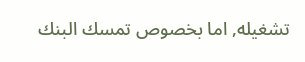تشغيله, اما بخصوص تمسك البنك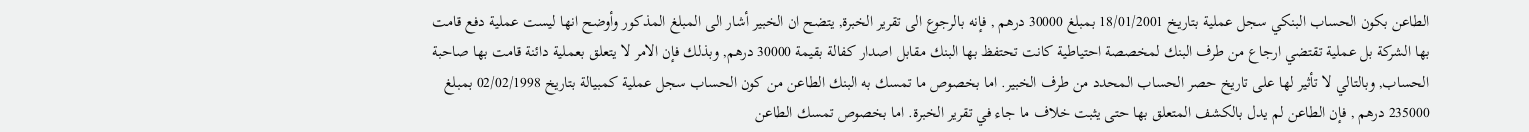الطاعن بكون الحساب البنكي سجل عملية بتاريخ 18/01/2001 بمبلغ 30000 درهم , فإنه بالرجوع الى تقرير الخبرة, يتضح ان الخبير أشار الى المبلغ المذكور وأوضح انها ليست عملية دفع قامت بها الشركة بل عملية تقتضي ارجاع من طرف البنك لمخصصة احتياطية كانت تحتفظ بها البنك مقابل اصدار كفالة بقيمة 30000 درهم, وبذلك فإن الامر لا يتعلق بعملية دائنة قامت بها صاحبة الحساب, وبالتالي لا تأثير لها على تاريخ حصر الحساب المحدد من طرف الخبير. اما بخصوص ما تمسك به البنك الطاعن من كون الحساب سجل عملية كمبيالة بتاريخ 02/02/1998 بمبلغ 235000 درهم , فإن الطاعن لم يدل بالكشف المتعلق بها حتى يثبت خلاف ما جاء في تقرير الخبرة. اما بخصوص تمسك الطاعن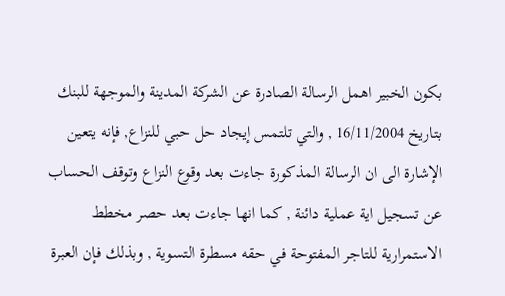بكون الخبير اهمل الرسالة الصادرة عن الشركة المدينة والموجهة للبنك بتاريخ 16/11/2004 , والتي تلتمس إيجاد حل حبي للنزاع, فإنه يتعين الإشارة الى ان الرسالة المذكورة جاءت بعد وقوع النزاع وتوقف الحساب عن تسجيل اية عملية دائنة , كما انها جاءت بعد حصر مخطط الاستمرارية للتاجر المفتوحة في حقه مسطرة التسوية , وبذلك فإن العبرة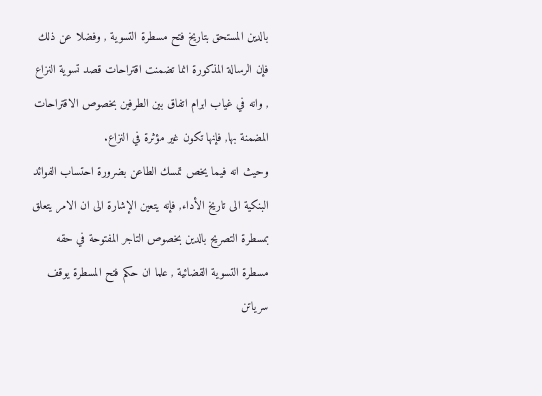بالدين المستحق بتاريخ فتح مسطرة التسوية , وفضلا عن ذلك فإن الرسالة المذكورة انما تضمنت اقتراحات قصد تسوية النزاع , وانه في غياب ابرام اتفاق بين الطرفين بخصوص الاقتراحات المضمنة بها, فإنها تكون غير مؤثرة في النزاع.
وحيث انه فيما يخص تمسك الطاعن بضرورة احتساب الفوائد البنكية الى تاريخ الأداء, فإنه يتعين الإشارة الى ان الامر يتعلق بمسطرة التصريح بالدين بخصوص التاجر المفتوحة في حقه مسطرة التسوية القضائية , علما ان حكم فتح المسطرة يوقف سرياتن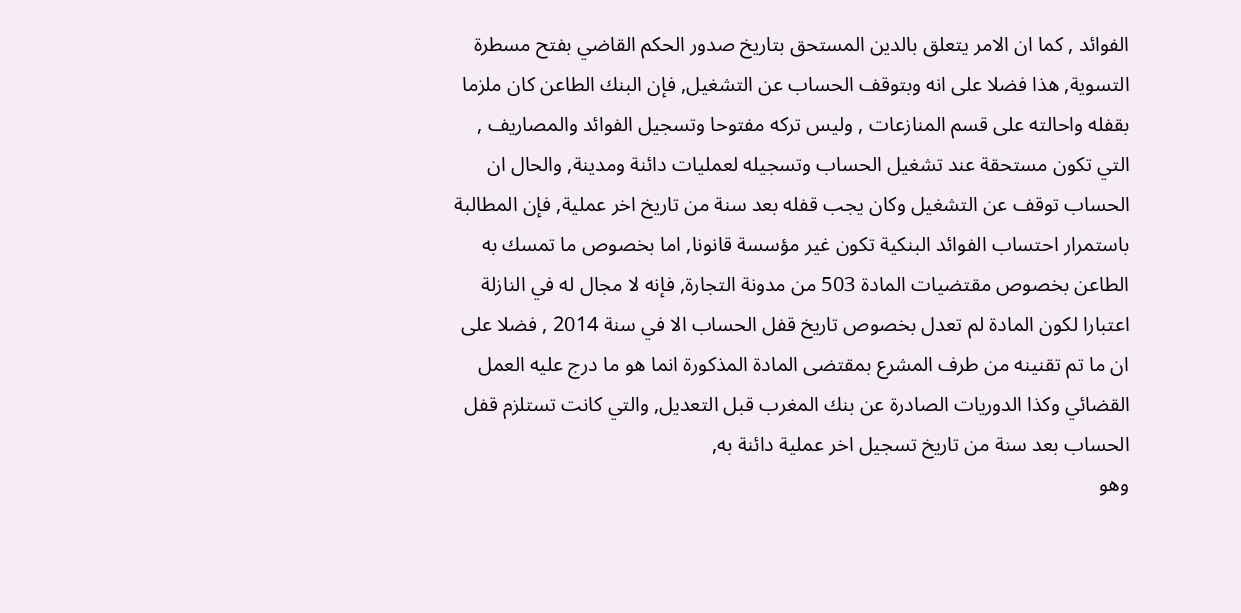الفوائد , كما ان الامر يتعلق بالدين المستحق بتاريخ صدور الحكم القاضي بفتح مسطرة التسوية, هذا فضلا على انه وبتوقف الحساب عن التشغيل, فإن البنك الطاعن كان ملزما بقفله واحالته على قسم المنازعات , وليس تركه مفتوحا وتسجيل الفوائد والمصاريف , التي تكون مستحقة عند تشغيل الحساب وتسجيله لعمليات دائنة ومدينة, والحال ان الحساب توقف عن التشغيل وكان يجب قفله بعد سنة من تاريخ اخر عملية, فإن المطالبة باستمرار احتساب الفوائد البنكية تكون غير مؤسسة قانونا, اما بخصوص ما تمسك به الطاعن بخصوص مقتضيات المادة 503 من مدونة التجارة, فإنه لا مجال له في النازلة اعتبارا لكون المادة لم تعدل بخصوص تاريخ قفل الحساب الا في سنة 2014 , فضلا على ان ما تم تقنينه من طرف المشرع بمقتضى المادة المذكورة انما هو ما درج عليه العمل القضائي وكذا الدوريات الصادرة عن بنك المغرب قبل التعديل, والتي كانت تستلزم قفل الحساب بعد سنة من تاريخ تسجيل اخر عملية دائنة به,
وهو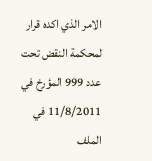الامر الذي اكده قرار لمحكمة النقض تحت عدد 999 المؤرخ في 11/8/2011 في الملف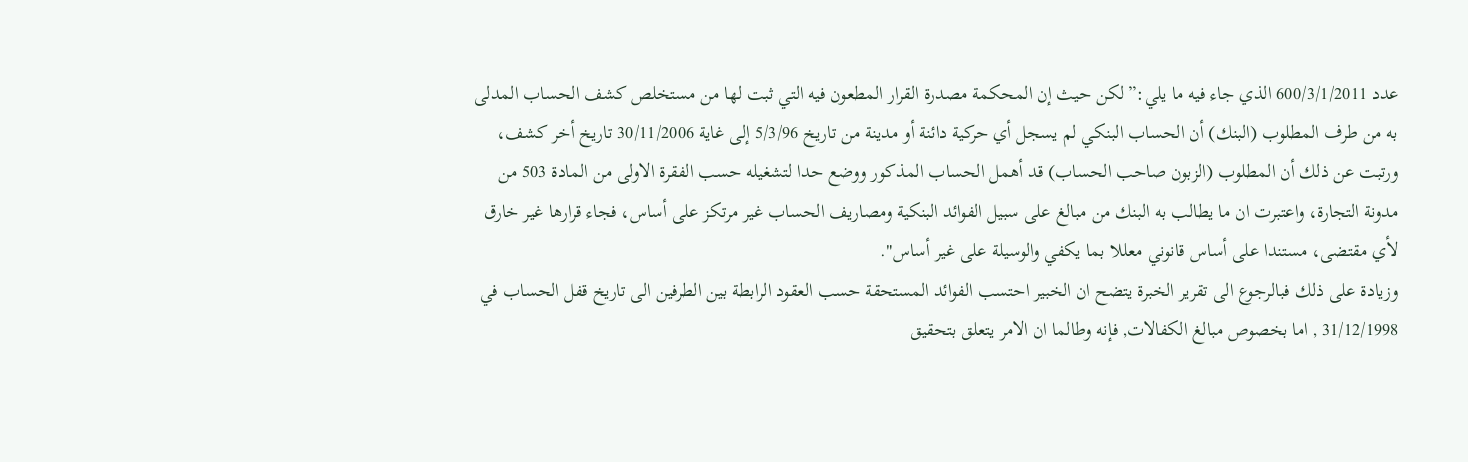عدد 600/3/1/2011 الذي جاء فيه ما يلي:”لكن حيث إن المحكمة مصدرة القرار المطعون فيه التي ثبت لها من مستخلص كشف الحساب المدلى به من طرف المطلوب (البنك) أن الحساب البنكي لم يسجل أي حركية دائنة أو مدينة من تاريخ 5/3/96 إلى غاية 30/11/2006 تاريخ أخر كشف، ورتبت عن ذلك أن المطلوب (الزبون صاحب الحساب) قد أهمل الحساب المذكور ووضع حدا لتشغيله حسب الفقرة الاولى من المادة 503 من مدونة التجارة، واعتبرت ان ما يطالب به البنك من مبالغ على سبيل الفوائد البنكية ومصاريف الحساب غير مرتكز على أساس، فجاء قرارها غير خارق لأي مقتضى، مستندا على أساس قانوني معللا بما يكفي والوسيلة على غير أساس".
وزيادة على ذلك فبالرجوع الى تقرير الخبرة يتضح ان الخبير احتسب الفوائد المستحقة حسب العقود الرابطة بين الطرفين الى تاريخ قفل الحساب في 31/12/1998 , اما بخصوص مبالغ الكفالات, فإنه وطالما ان الامر يتعلق بتحقيق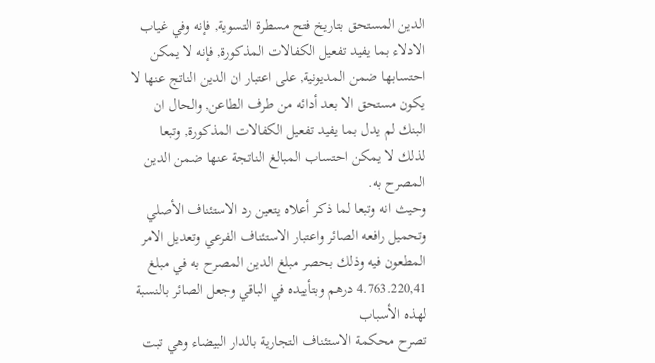الدين المستحق بتاريخ فتح مسطرة التسوية, فإنه وفي غياب الادلاء بما يفيد تفعيل الكفالات المذكورة, فإنه لا يمكن احتسابها ضمن المديونية, على اعتبار ان الدين الناتج عنها لا يكون مستحق الا بعد أدائه من طرف الطاعن, والحال ان البنك لم يدل بما يفيد تفعيل الكفالات المذكورة, وتبعا لذلك لا يمكن احتساب المبالغ الناتجة عنها ضمن الدين المصرح به.
وحيث انه وتبعا لما ذكر أعلاه يتعين رد الاستئناف الأصلي وتحميل رافعه الصائر واعتبار الاستئناف الفرعي وتعديل الامر المطعون فيه وذلك بحصر مبلغ الدين المصرح به في مبلغ 4.763.220,41 درهم وبتأييده في الباقي وجعل الصائر بالنسبة
لهذه الأسباب
تصرح محكمة الاستئناف التجارية بالدار البيضاء وهي تبت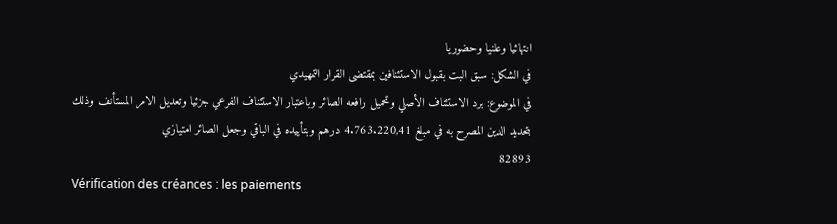انتهائيا وعلنيا وحضوريا
في الشكل: سبق البت بقبول الاستئنافين بمقتضى القرار التمهيدي
في الموضوع: برد الاستئناف الأصلي وتحميل رافعه الصائر وباعتبار الاستئناف الفرعي جزئيا وتعديل الامر المستأنف وذلك بتحديد الدين المصرح به في مبلغ 4.763.220,41 درهم وبتأييده في الباقي وجعل الصائر امتيازي
82893
Vérification des créances : les paiements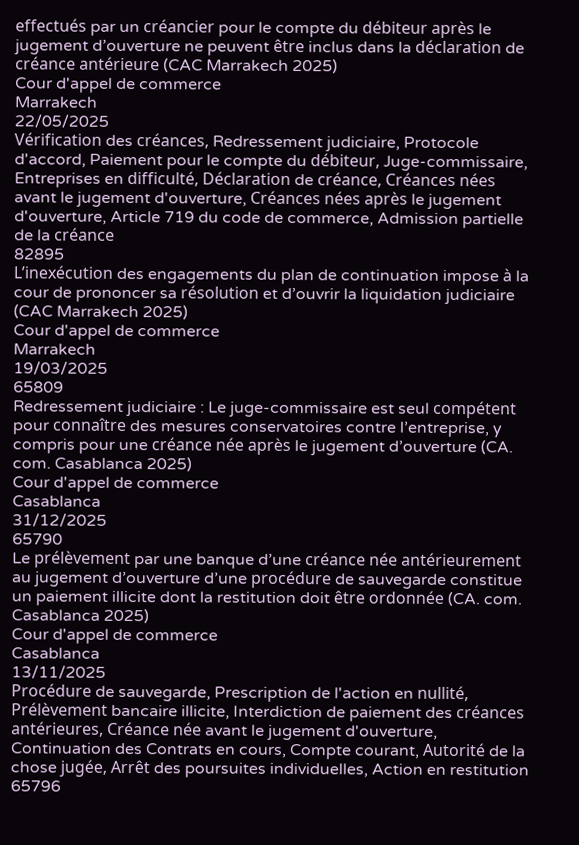effectués par un créancier pour le compte du débiteur après le jugement d’ouverture ne peuvent être inclus dans la déclaration de créance antérieure (CAC Marrakech 2025)
Cour d'appel de commerce
Marrakech
22/05/2025
Vérification des créances, Redressement judiciaire, Protocole d'accord, Paiement pour le compte du débiteur, Juge-commissaire, Entreprises en difficulté, Déclaration de créance, Créances nées avant le jugement d'ouverture, Créances nées après le jugement d'ouverture, Article 719 du code de commerce, Admission partielle de la créance
82895
L’inexécution des engagements du plan de continuation impose à la cour de prononcer sa résolution et d’ouvrir la liquidation judiciaire (CAC Marrakech 2025)
Cour d'appel de commerce
Marrakech
19/03/2025
65809
Redressement judiciaire : Le juge-commissaire est seul compétent pour connaître des mesures conservatoires contre l’entreprise, y compris pour une créance née après le jugement d’ouverture (CA. com. Casablanca 2025)
Cour d'appel de commerce
Casablanca
31/12/2025
65790
Le prélèvement par une banque d’une créance née antérieurement au jugement d’ouverture d’une procédure de sauvegarde constitue un paiement illicite dont la restitution doit être ordonnée (CA. com. Casablanca 2025)
Cour d'appel de commerce
Casablanca
13/11/2025
Procédure de sauvegarde, Prescription de l'action en nullité, Prélèvement bancaire illicite, Interdiction de paiement des créances antérieures, Créance née avant le jugement d'ouverture, Continuation des Contrats en cours, Compte courant, Autorité de la chose jugée, Arrêt des poursuites individuelles, Action en restitution
65796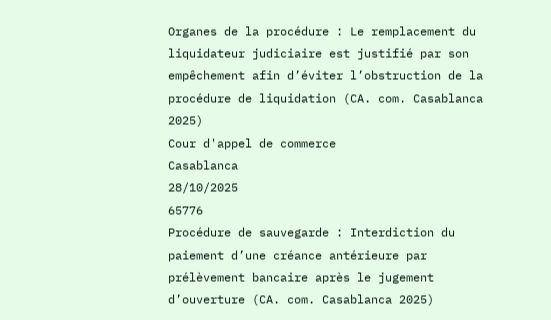Organes de la procédure : Le remplacement du liquidateur judiciaire est justifié par son empêchement afin d’éviter l’obstruction de la procédure de liquidation (CA. com. Casablanca 2025)
Cour d'appel de commerce
Casablanca
28/10/2025
65776
Procédure de sauvegarde : Interdiction du paiement d’une créance antérieure par prélèvement bancaire après le jugement d’ouverture (CA. com. Casablanca 2025)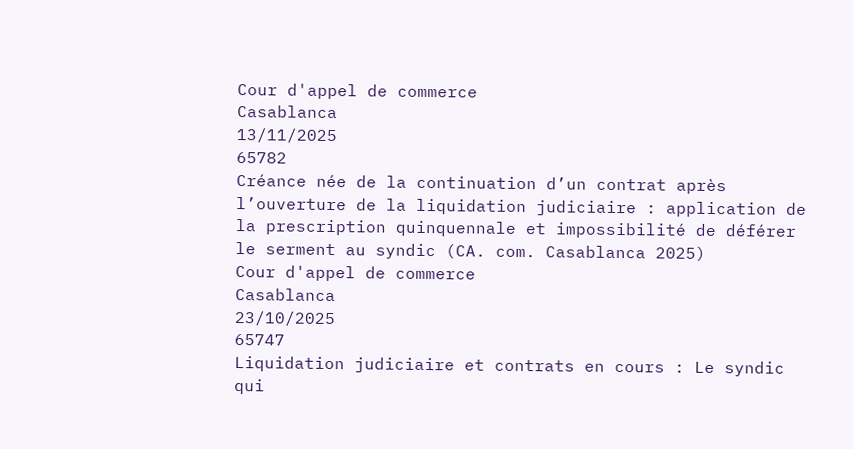Cour d'appel de commerce
Casablanca
13/11/2025
65782
Créance née de la continuation d’un contrat après l’ouverture de la liquidation judiciaire : application de la prescription quinquennale et impossibilité de déférer le serment au syndic (CA. com. Casablanca 2025)
Cour d'appel de commerce
Casablanca
23/10/2025
65747
Liquidation judiciaire et contrats en cours : Le syndic qui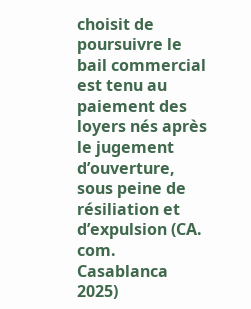choisit de poursuivre le bail commercial est tenu au paiement des loyers nés après le jugement d’ouverture, sous peine de résiliation et d’expulsion (CA. com. Casablanca 2025)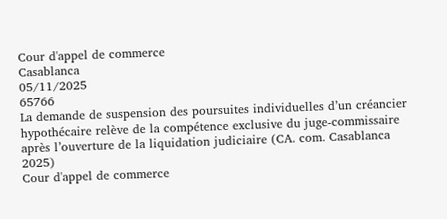Cour d'appel de commerce
Casablanca
05/11/2025
65766
La demande de suspension des poursuites individuelles d’un créancier hypothécaire relève de la compétence exclusive du juge-commissaire après l’ouverture de la liquidation judiciaire (CA. com. Casablanca 2025)
Cour d'appel de commerce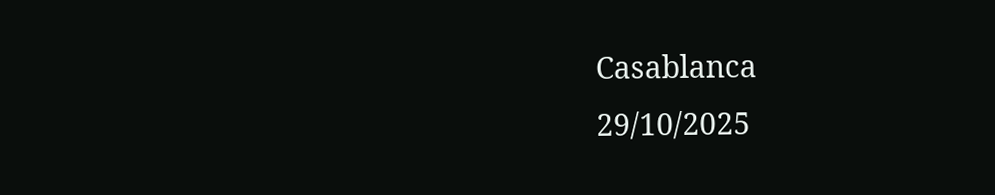Casablanca
29/10/2025